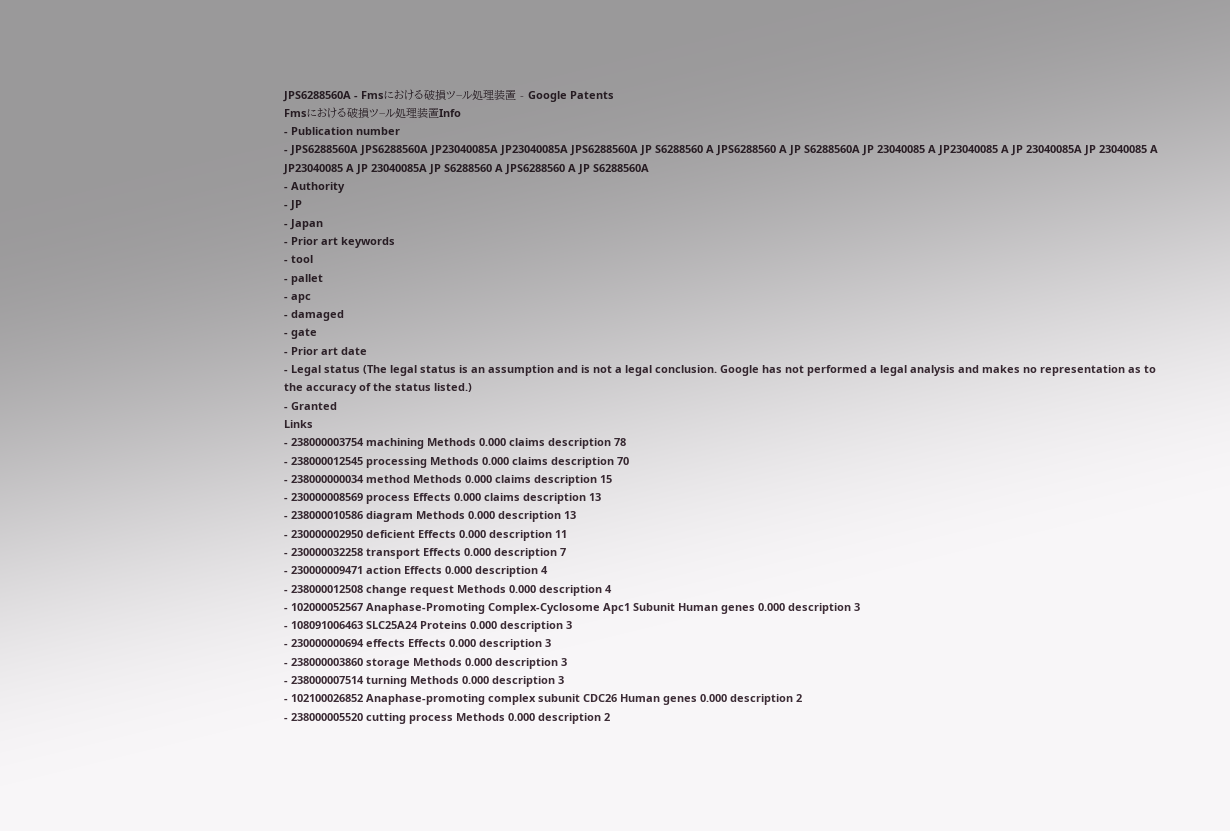JPS6288560A - Fmsにおける破損ツ−ル処理装置 - Google Patents
Fmsにおける破損ツ−ル処理装置Info
- Publication number
- JPS6288560A JPS6288560A JP23040085A JP23040085A JPS6288560A JP S6288560 A JPS6288560 A JP S6288560A JP 23040085 A JP23040085 A JP 23040085A JP 23040085 A JP23040085 A JP 23040085A JP S6288560 A JPS6288560 A JP S6288560A
- Authority
- JP
- Japan
- Prior art keywords
- tool
- pallet
- apc
- damaged
- gate
- Prior art date
- Legal status (The legal status is an assumption and is not a legal conclusion. Google has not performed a legal analysis and makes no representation as to the accuracy of the status listed.)
- Granted
Links
- 238000003754 machining Methods 0.000 claims description 78
- 238000012545 processing Methods 0.000 claims description 70
- 238000000034 method Methods 0.000 claims description 15
- 230000008569 process Effects 0.000 claims description 13
- 238000010586 diagram Methods 0.000 description 13
- 230000002950 deficient Effects 0.000 description 11
- 230000032258 transport Effects 0.000 description 7
- 230000009471 action Effects 0.000 description 4
- 238000012508 change request Methods 0.000 description 4
- 102000052567 Anaphase-Promoting Complex-Cyclosome Apc1 Subunit Human genes 0.000 description 3
- 108091006463 SLC25A24 Proteins 0.000 description 3
- 230000000694 effects Effects 0.000 description 3
- 238000003860 storage Methods 0.000 description 3
- 238000007514 turning Methods 0.000 description 3
- 102100026852 Anaphase-promoting complex subunit CDC26 Human genes 0.000 description 2
- 238000005520 cutting process Methods 0.000 description 2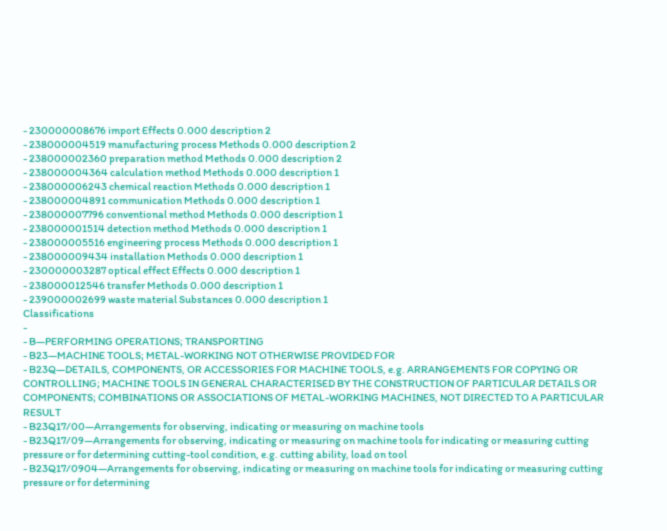- 230000008676 import Effects 0.000 description 2
- 238000004519 manufacturing process Methods 0.000 description 2
- 238000002360 preparation method Methods 0.000 description 2
- 238000004364 calculation method Methods 0.000 description 1
- 238000006243 chemical reaction Methods 0.000 description 1
- 238000004891 communication Methods 0.000 description 1
- 238000007796 conventional method Methods 0.000 description 1
- 238000001514 detection method Methods 0.000 description 1
- 238000005516 engineering process Methods 0.000 description 1
- 238000009434 installation Methods 0.000 description 1
- 230000003287 optical effect Effects 0.000 description 1
- 238000012546 transfer Methods 0.000 description 1
- 239000002699 waste material Substances 0.000 description 1
Classifications
-
- B—PERFORMING OPERATIONS; TRANSPORTING
- B23—MACHINE TOOLS; METAL-WORKING NOT OTHERWISE PROVIDED FOR
- B23Q—DETAILS, COMPONENTS, OR ACCESSORIES FOR MACHINE TOOLS, e.g. ARRANGEMENTS FOR COPYING OR CONTROLLING; MACHINE TOOLS IN GENERAL CHARACTERISED BY THE CONSTRUCTION OF PARTICULAR DETAILS OR COMPONENTS; COMBINATIONS OR ASSOCIATIONS OF METAL-WORKING MACHINES, NOT DIRECTED TO A PARTICULAR RESULT
- B23Q17/00—Arrangements for observing, indicating or measuring on machine tools
- B23Q17/09—Arrangements for observing, indicating or measuring on machine tools for indicating or measuring cutting pressure or for determining cutting-tool condition, e.g. cutting ability, load on tool
- B23Q17/0904—Arrangements for observing, indicating or measuring on machine tools for indicating or measuring cutting pressure or for determining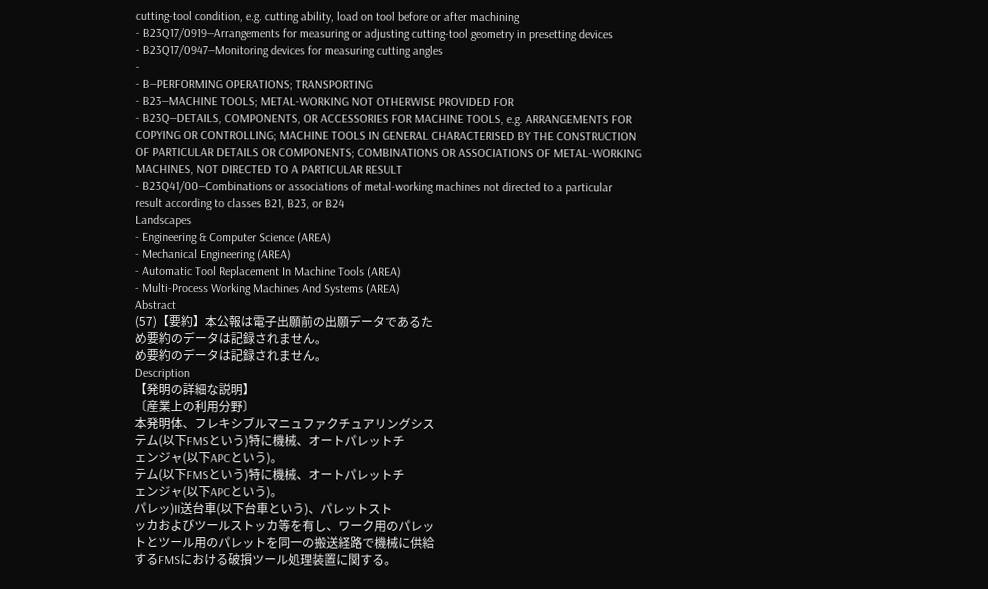cutting-tool condition, e.g. cutting ability, load on tool before or after machining
- B23Q17/0919—Arrangements for measuring or adjusting cutting-tool geometry in presetting devices
- B23Q17/0947—Monitoring devices for measuring cutting angles
-
- B—PERFORMING OPERATIONS; TRANSPORTING
- B23—MACHINE TOOLS; METAL-WORKING NOT OTHERWISE PROVIDED FOR
- B23Q—DETAILS, COMPONENTS, OR ACCESSORIES FOR MACHINE TOOLS, e.g. ARRANGEMENTS FOR COPYING OR CONTROLLING; MACHINE TOOLS IN GENERAL CHARACTERISED BY THE CONSTRUCTION OF PARTICULAR DETAILS OR COMPONENTS; COMBINATIONS OR ASSOCIATIONS OF METAL-WORKING MACHINES, NOT DIRECTED TO A PARTICULAR RESULT
- B23Q41/00—Combinations or associations of metal-working machines not directed to a particular result according to classes B21, B23, or B24
Landscapes
- Engineering & Computer Science (AREA)
- Mechanical Engineering (AREA)
- Automatic Tool Replacement In Machine Tools (AREA)
- Multi-Process Working Machines And Systems (AREA)
Abstract
(57)【要約】本公報は電子出願前の出願データであるた
め要約のデータは記録されません。
め要約のデータは記録されません。
Description
【発明の詳細な説明】
〔産業上の利用分野〕
本発明体、フレキシブルマニュファクチュアリングシス
テム(以下FMSという)特に機械、オートパレットチ
ェンジャ(以下APCという)。
テム(以下FMSという)特に機械、オートパレットチ
ェンジャ(以下APCという)。
パレッ)II送台車(以下台車という)、パレットスト
ッカおよびツールストッカ等を有し、ワーク用のパレッ
トとツール用のパレットを同一の搬送経路で機械に供給
するFMSにおける破損ツール処理装置に関する。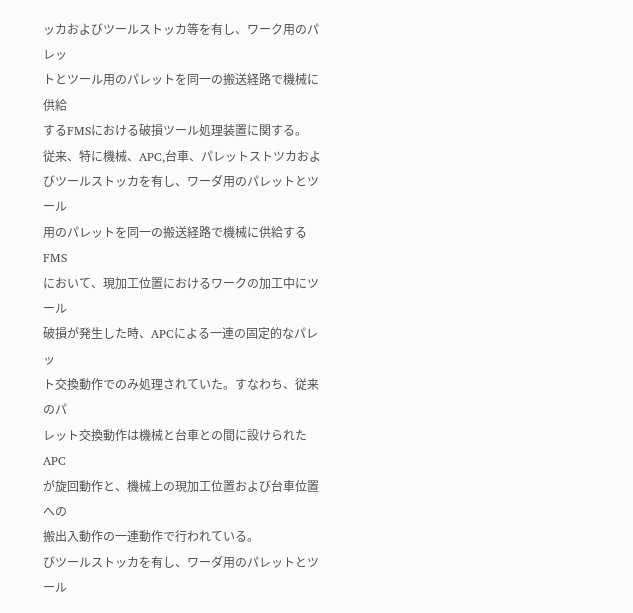ッカおよびツールストッカ等を有し、ワーク用のパレッ
トとツール用のパレットを同一の搬送経路で機械に供給
するFMSにおける破損ツール処理装置に関する。
従来、特に機械、APC,台車、パレットストツカおよ
びツールストッカを有し、ワーダ用のパレットとツール
用のパレットを同一の搬送経路で機械に供給するFMS
において、現加工位置におけるワークの加工中にツール
破損が発生した時、APCによる一連の固定的なパレッ
ト交換動作でのみ処理されていた。すなわち、従来のパ
レット交換動作は機械と台車との間に設けられたAPC
が旋回動作と、機械上の現加工位置および台車位置への
搬出入動作の一連動作で行われている。
びツールストッカを有し、ワーダ用のパレットとツール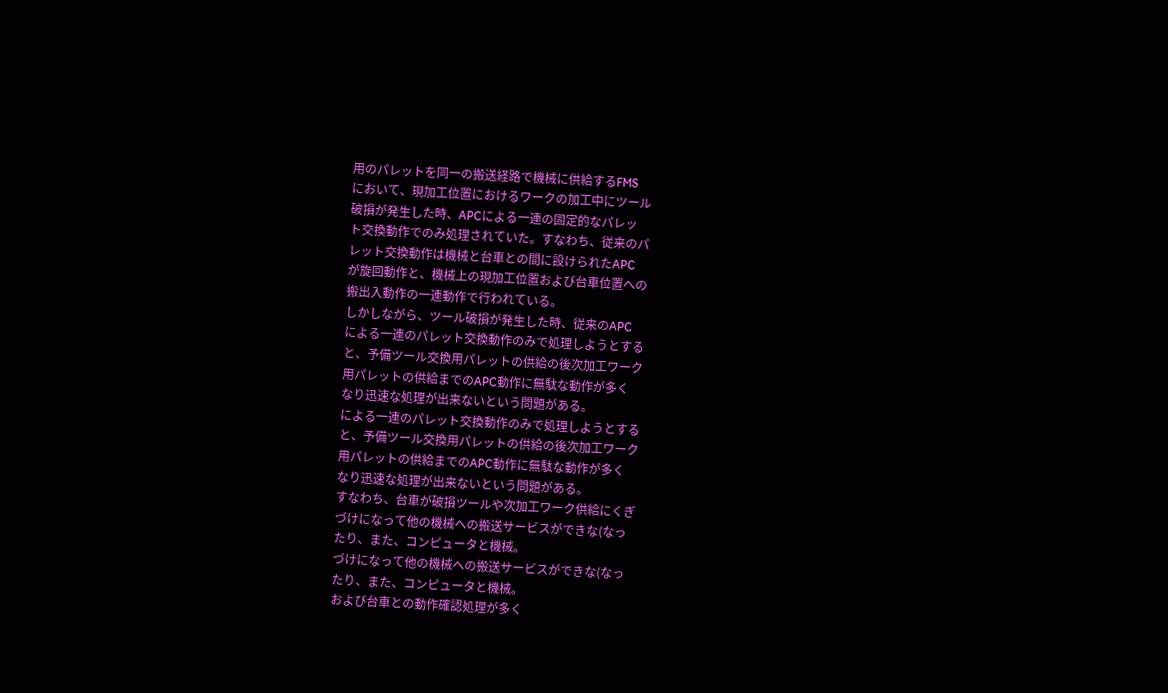用のパレットを同一の搬送経路で機械に供給するFMS
において、現加工位置におけるワークの加工中にツール
破損が発生した時、APCによる一連の固定的なパレッ
ト交換動作でのみ処理されていた。すなわち、従来のパ
レット交換動作は機械と台車との間に設けられたAPC
が旋回動作と、機械上の現加工位置および台車位置への
搬出入動作の一連動作で行われている。
しかしながら、ツール破損が発生した時、従来のAPC
による一連のパレット交換動作のみで処理しようとする
と、予備ツール交換用パレットの供給の後次加工ワーク
用パレットの供給までのAPC動作に無駄な動作が多く
なり迅速な処理が出来ないという問題がある。
による一連のパレット交換動作のみで処理しようとする
と、予備ツール交換用パレットの供給の後次加工ワーク
用パレットの供給までのAPC動作に無駄な動作が多く
なり迅速な処理が出来ないという問題がある。
すなわち、台車が破損ツールや次加工ワーク供給にくぎ
づけになって他の機械への搬送サービスができな(なっ
たり、また、コンピュータと機械。
づけになって他の機械への搬送サービスができな(なっ
たり、また、コンピュータと機械。
および台車との動作確認処理が多く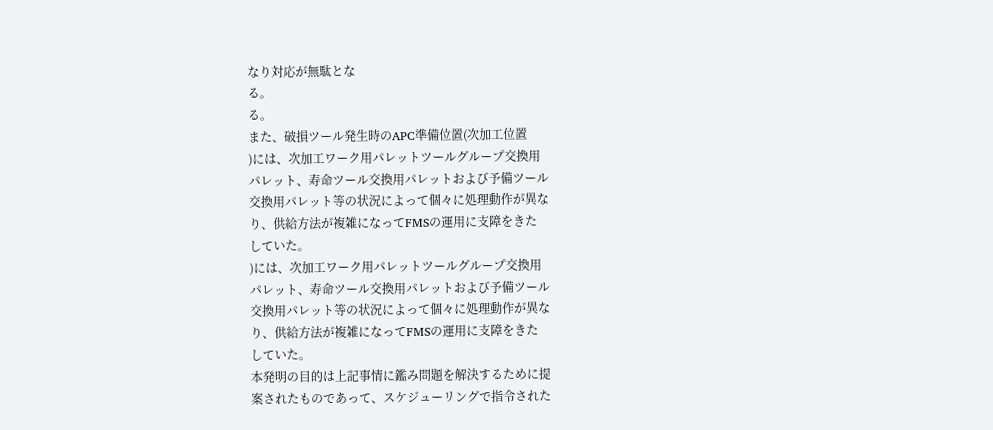なり対応が無駄とな
る。
る。
また、破損ツール発生時のAPC準備位置(次加工位置
)には、次加工ワーク用パレットツールグループ交換用
パレット、寿命ツール交換用パレットおよび予備ツール
交換用パレット等の状況によって個々に処理動作が異な
り、供給方法が複雑になってFMSの運用に支障をきた
していた。
)には、次加工ワーク用パレットツールグループ交換用
パレット、寿命ツール交換用パレットおよび予備ツール
交換用パレット等の状況によって個々に処理動作が異な
り、供給方法が複雑になってFMSの運用に支障をきた
していた。
本発明の目的は上記事情に鑑み問題を解決するために提
案されたものであって、スケジューリングで指令された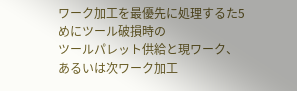ワーク加工を最優先に処理するた5めにツール破損時の
ツールパレット供給と現ワーク、あるいは次ワーク加工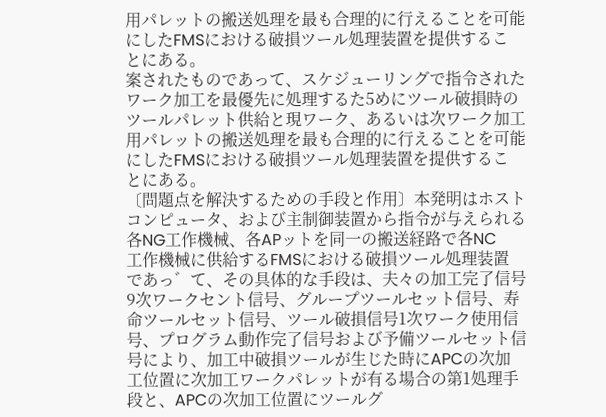用パレットの搬送処理を最も合理的に行えることを可能
にしたFMSにおける破損ツール処理装置を提供するこ
とにある。
案されたものであって、スケジューリングで指令された
ワーク加工を最優先に処理するた5めにツール破損時の
ツールパレット供給と現ワーク、あるいは次ワーク加工
用パレットの搬送処理を最も合理的に行えることを可能
にしたFMSにおける破損ツール処理装置を提供するこ
とにある。
〔問題点を解決するための手段と作用〕本発明はホスト
コンピュータ、および主制御装置から指令が与えられる
各NG工作機械、各APットを同一の搬送経路で各NC
工作機械に供給するFMSにおける破損ツール処理装置
であっ゛て、その具体的な手段は、夫々の加工完了信号
9次ワークセント信号、グループツールセット信号、寿
命ツールセット信号、ツール破損信号1次ワーク使用信
号、プログラム動作完了信号および予備ツールセット信
号により、加工中破損ツールが生じた時にAPCの次加
工位置に次加工ワークパレットが有る場合の第1処理手
段と、APCの次加工位置にツールグ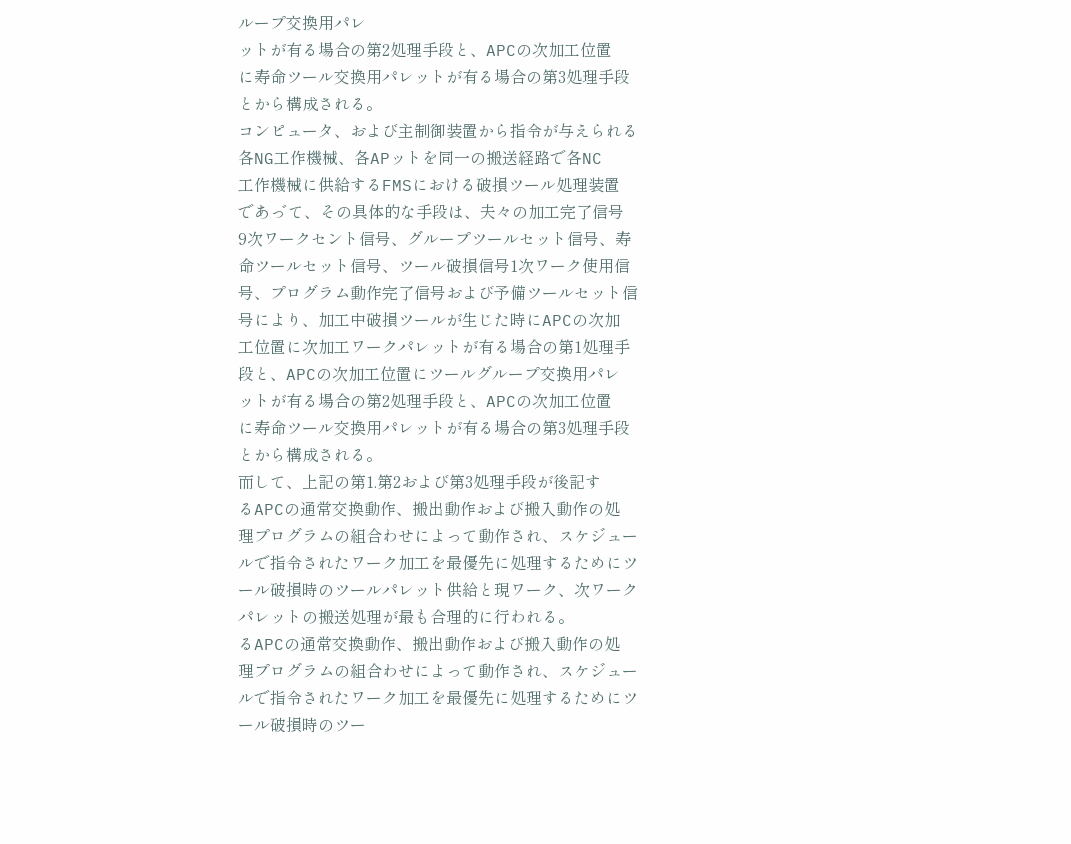ループ交換用パレ
ットが有る場合の第2処理手段と、APCの次加工位置
に寿命ツール交換用パレットが有る場合の第3処理手段
とから構成される。
コンピュータ、および主制御装置から指令が与えられる
各NG工作機械、各APットを同一の搬送経路で各NC
工作機械に供給するFMSにおける破損ツール処理装置
であっ゛て、その具体的な手段は、夫々の加工完了信号
9次ワークセント信号、グループツールセット信号、寿
命ツールセット信号、ツール破損信号1次ワーク使用信
号、プログラム動作完了信号および予備ツールセット信
号により、加工中破損ツールが生じた時にAPCの次加
工位置に次加工ワークパレットが有る場合の第1処理手
段と、APCの次加工位置にツールグループ交換用パレ
ットが有る場合の第2処理手段と、APCの次加工位置
に寿命ツール交換用パレットが有る場合の第3処理手段
とから構成される。
而して、上記の第1.第2および第3処理手段が後記す
るAPCの通常交換動作、搬出動作および搬入動作の処
理プログラムの組合わせによって動作され、スケジュー
ルで指令されたワーク加工を最優先に処理するためにツ
ール破損時のツールパレット供給と現ワーク、次ワーク
パレットの搬送処理が最も合理的に行われる。
るAPCの通常交換動作、搬出動作および搬入動作の処
理プログラムの組合わせによって動作され、スケジュー
ルで指令されたワーク加工を最優先に処理するためにツ
ール破損時のツー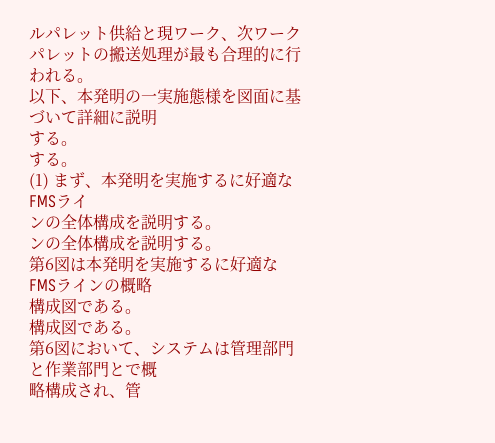ルパレット供給と現ワーク、次ワーク
パレットの搬送処理が最も合理的に行われる。
以下、本発明の一実施態様を図面に基づいて詳細に説明
する。
する。
(1) まず、本発明を実施するに好適なFMSライ
ンの全体構成を説明する。
ンの全体構成を説明する。
第6図は本発明を実施するに好適なFMSラインの概略
構成図である。
構成図である。
第6図において、システムは管理部門と作業部門とで概
略構成され、管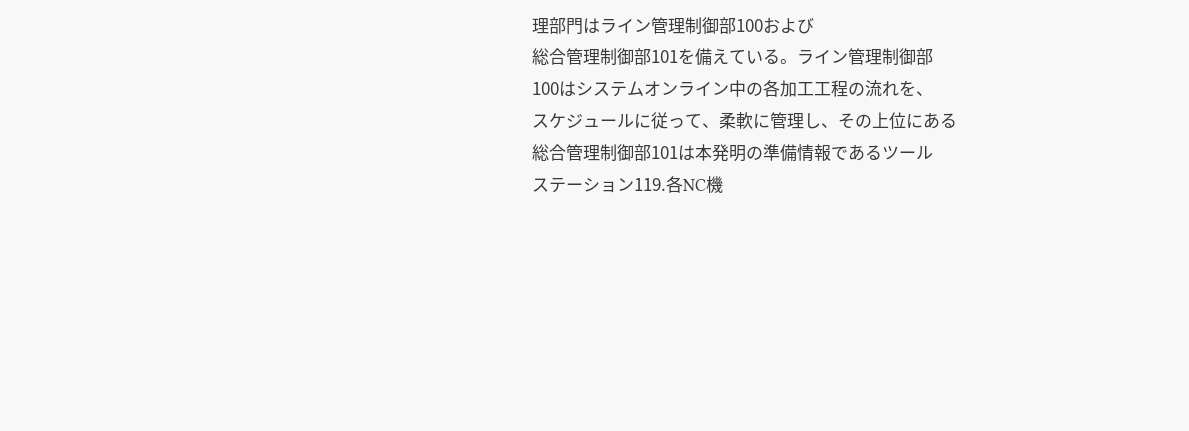理部門はライン管理制御部100および
総合管理制御部101を備えている。ライン管理制御部
100はシステムオンライン中の各加工工程の流れを、
スケジュールに従って、柔軟に管理し、その上位にある
総合管理制御部101は本発明の準備情報であるツール
ステーション119.各NC機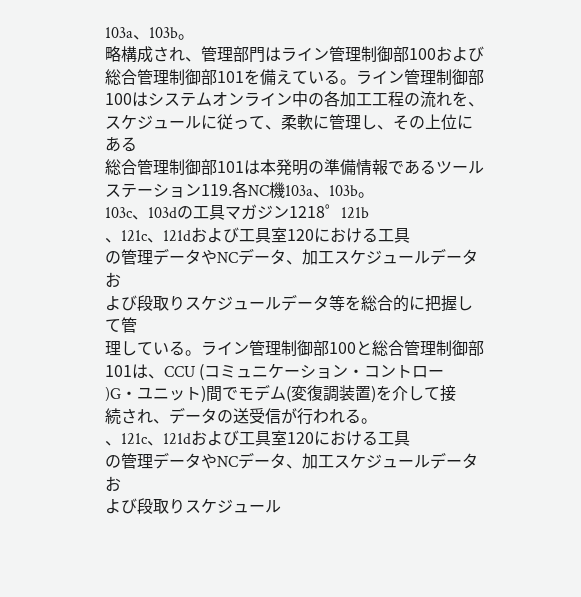103a、103b。
略構成され、管理部門はライン管理制御部100および
総合管理制御部101を備えている。ライン管理制御部
100はシステムオンライン中の各加工工程の流れを、
スケジュールに従って、柔軟に管理し、その上位にある
総合管理制御部101は本発明の準備情報であるツール
ステーション119.各NC機103a、103b。
103c、103dの工具マガジン1218゜121b
、121c、121dおよび工具室120における工具
の管理データやNCデータ、加工スケジュールデータお
よび段取りスケジュールデータ等を総合的に把握して管
理している。ライン管理制御部100と総合管理制御部
101は、CCU (コミュニケーション・コントロー
)G・ユニット)間でモデム(変復調装置)を介して接
続され、データの送受信が行われる。
、121c、121dおよび工具室120における工具
の管理データやNCデータ、加工スケジュールデータお
よび段取りスケジュール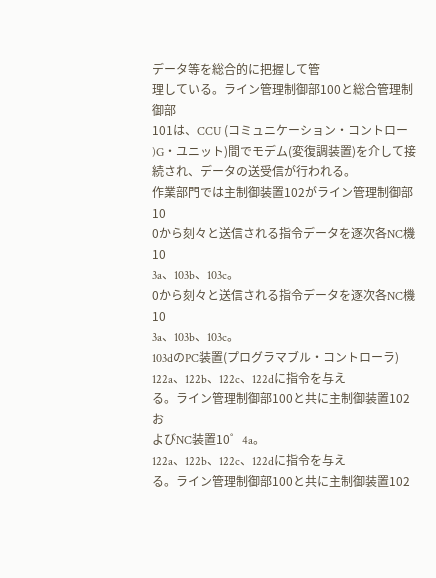データ等を総合的に把握して管
理している。ライン管理制御部100と総合管理制御部
101は、CCU (コミュニケーション・コントロー
)G・ユニット)間でモデム(変復調装置)を介して接
続され、データの送受信が行われる。
作業部門では主制御装置102がライン管理制御部10
0から刻々と送信される指令データを逐次各NC機10
3a、103b、103c。
0から刻々と送信される指令データを逐次各NC機10
3a、103b、103c。
103dのPC装置(プログラマブル・コントローラ)
122a、122b、122c、122dに指令を与え
る。ライン管理制御部100と共に主制御装置102お
よびNC装置10゜4a。
122a、122b、122c、122dに指令を与え
る。ライン管理制御部100と共に主制御装置102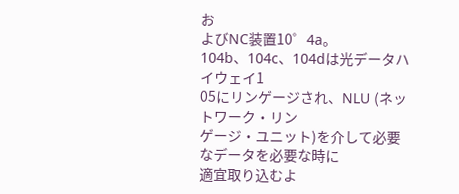お
よびNC装置10゜4a。
104b、104c、104dは光データハイウェイ1
05にリンゲージされ、NLU (ネットワーク・リン
ゲージ・ユニット)を介して必要なデータを必要な時に
適宜取り込むよ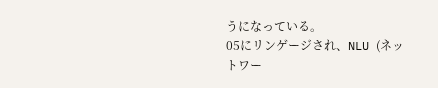うになっている。
05にリンゲージされ、NLU (ネットワー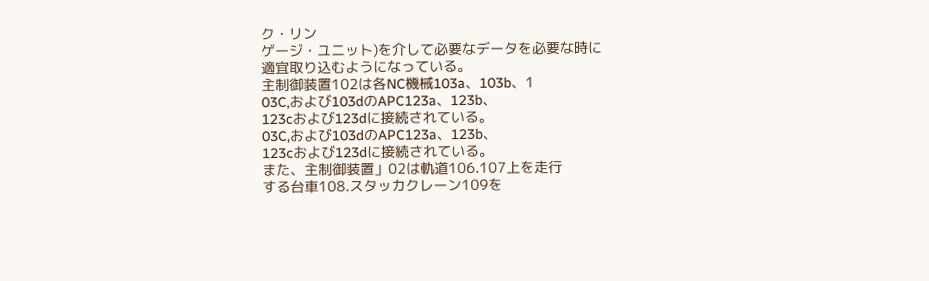ク・リン
ゲージ・ユニット)を介して必要なデータを必要な時に
適宜取り込むようになっている。
主制御装置102は各NC機械103a、103b、1
03C,および103dのAPC123a、123b、
123cおよび123dに接続されている。
03C,および103dのAPC123a、123b、
123cおよび123dに接続されている。
また、主制御装置」02は軌道106.107上を走行
する台車108.スタッカクレーン109を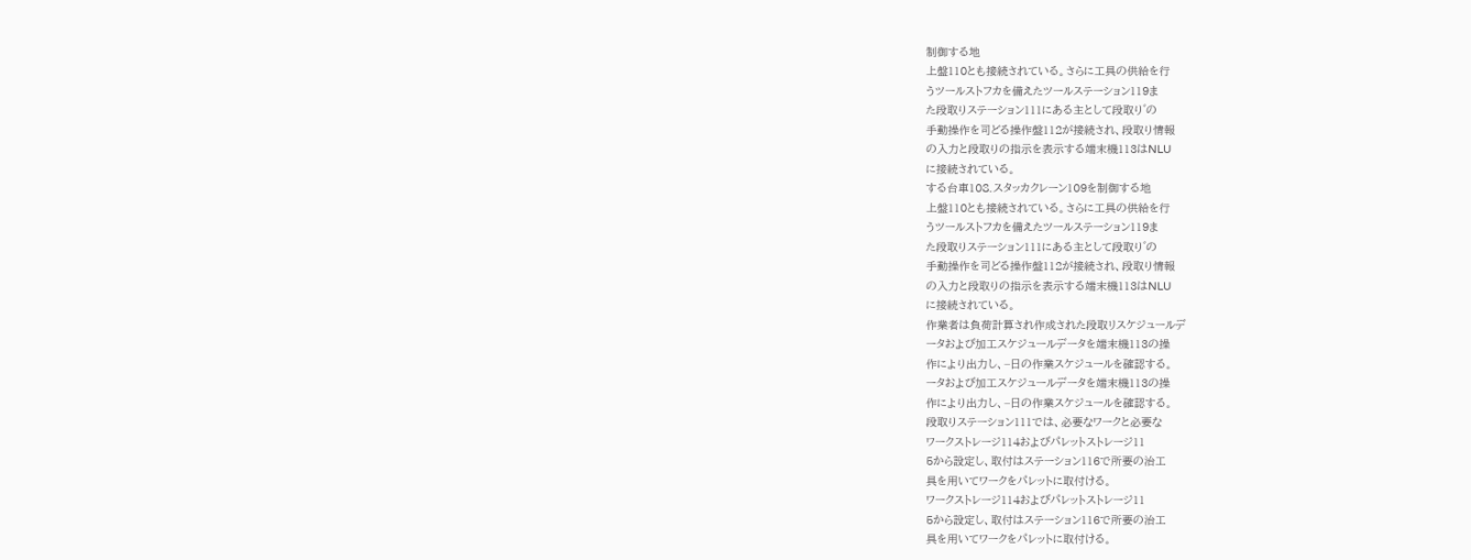制御する地
上盤110とも接続されている。さらに工具の供給を行
うツールストフカを備えたツールステーション119ま
た段取りステーション111にある主として段取り゛の
手動操作を司どる操作盤112が接続され、段取り情報
の入力と段取りの指示を表示する端末機113はNLU
に接続されている。
する台車108.スタッカクレーン109を制御する地
上盤110とも接続されている。さらに工具の供給を行
うツールストフカを備えたツールステーション119ま
た段取りステーション111にある主として段取り゛の
手動操作を司どる操作盤112が接続され、段取り情報
の入力と段取りの指示を表示する端末機113はNLU
に接続されている。
作業者は負荷計算され作成された段取リスケジュールデ
ータおよび加工スケジュールデータを端末機113の操
作により出力し、−日の作業スケジュールを確認する。
ータおよび加工スケジュールデータを端末機113の操
作により出力し、−日の作業スケジュールを確認する。
段取りステーション111では、必要なワークと必要な
ワークストレージ114およびパレットストレージ11
5から設定し、取付はステーション116で所要の治工
具を用いてワークをパレットに取付ける。
ワークストレージ114およびパレットストレージ11
5から設定し、取付はステーション116で所要の治工
具を用いてワークをパレットに取付ける。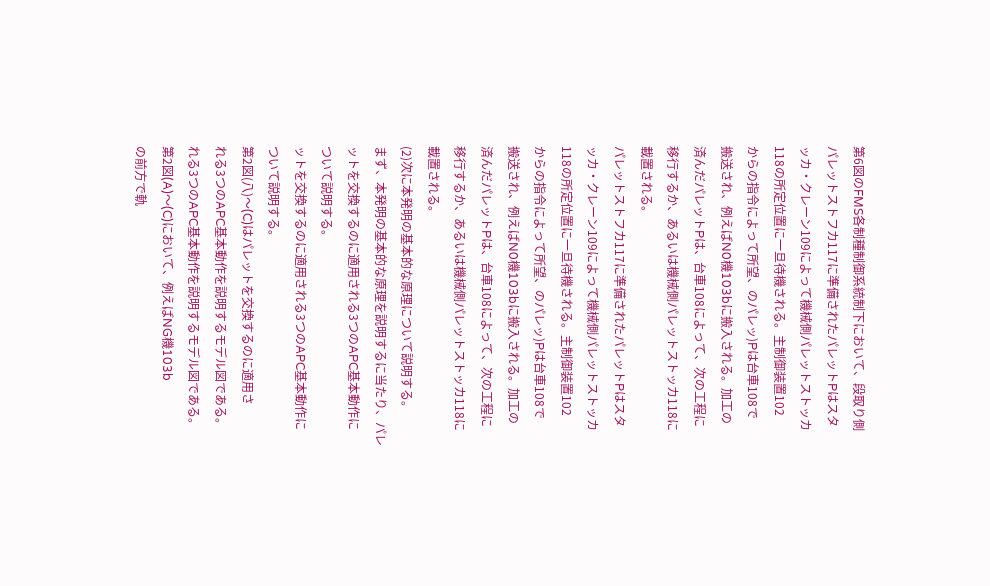第6図のFMS各制種制御系統制下において、段取り側
パレットストフカ117に準備されたパレットPはスタ
ッカ・クレーン109によって機械側パレットストッカ
118の所定位置に一旦待機される。主制御装置102
からの指令によって所望、のパレッ)Pは台車108で
搬送され、例えばN0機103bに搬入される。加工の
済んだパレットPは、台車108によって、次の工程に
移行するか、あるいは機械側パレットストッカ118に
載置される。
パレットストフカ117に準備されたパレットPはスタ
ッカ・クレーン109によって機械側パレットストッカ
118の所定位置に一旦待機される。主制御装置102
からの指令によって所望、のパレッ)Pは台車108で
搬送され、例えばN0機103bに搬入される。加工の
済んだパレットPは、台車108によって、次の工程に
移行するか、あるいは機械側パレットストッカ118に
載置される。
(2)次に本発明の基本的な原理について説明する。
まず、本発明の基本的な原理を説明するに当たり、パレ
ットを交換するのに適用される3つのAPC基本動作に
ついて説明する。
ットを交換するのに適用される3つのAPC基本動作に
ついて説明する。
第2図(八)〜(C)はパレットを交換するのに適用さ
れる3つのAPC基本動作を説明するモデル図である。
れる3つのAPC基本動作を説明するモデル図である。
第2図(A)〜(C)において、例えばNG機103b
の前方で軌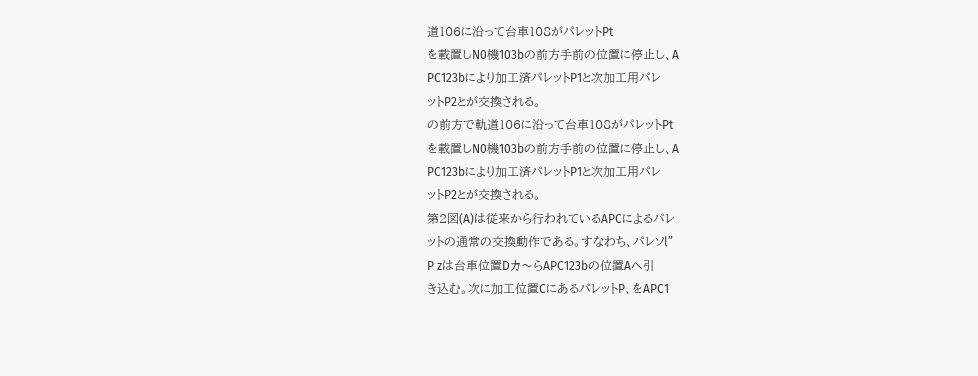道106に沿って台車108がパレットPt
を載置しN0機103bの前方手前の位置に停止し、A
PC123bにより加工済パレットP1と次加工用パレ
ットP2とが交換される。
の前方で軌道106に沿って台車108がパレットPt
を載置しN0機103bの前方手前の位置に停止し、A
PC123bにより加工済パレットP1と次加工用パレ
ットP2とが交換される。
第2図(A)は従来から行われているAPCによるパレ
ットの通常の交換動作である。すなわち、パレソl”
P zは台車位置Dカ〜らAPC123bの位置Aへ引
き込む。次に加工位置CにあるパレットP、をAPC1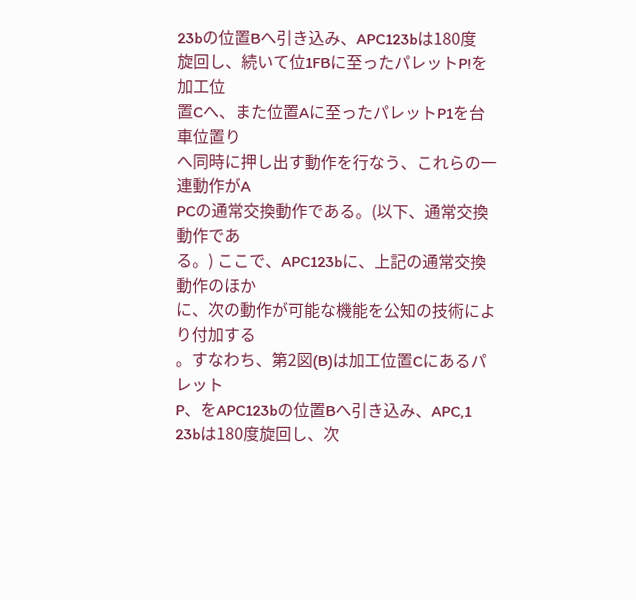23bの位置Bへ引き込み、APC123bは180度
旋回し、続いて位1FBに至ったパレットP!を加工位
置Cへ、また位置Aに至ったパレットP1を台車位置り
へ同時に押し出す動作を行なう、これらの一連動作がA
PCの通常交換動作である。(以下、通常交換動作であ
る。) ここで、APC123bに、上記の通常交換動作のほか
に、次の動作が可能な機能を公知の技術により付加する
。すなわち、第2図(B)は加工位置Cにあるパレット
P、をAPC123bの位置Bへ引き込み、APC,1
23bは180度旋回し、次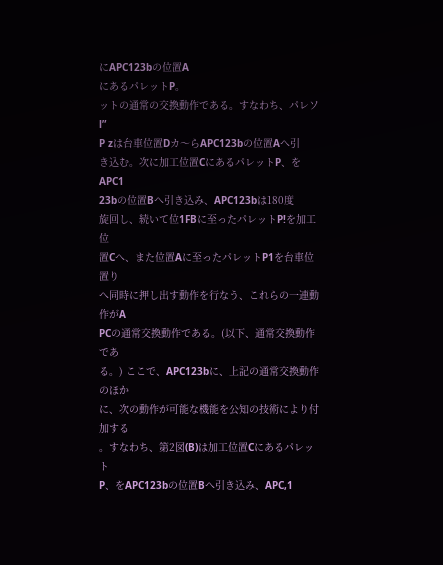にAPC123bの位置A
にあるパレットP。
ットの通常の交換動作である。すなわち、パレソl”
P zは台車位置Dカ〜らAPC123bの位置Aへ引
き込む。次に加工位置CにあるパレットP、をAPC1
23bの位置Bへ引き込み、APC123bは180度
旋回し、続いて位1FBに至ったパレットP!を加工位
置Cへ、また位置Aに至ったパレットP1を台車位置り
へ同時に押し出す動作を行なう、これらの一連動作がA
PCの通常交換動作である。(以下、通常交換動作であ
る。) ここで、APC123bに、上記の通常交換動作のほか
に、次の動作が可能な機能を公知の技術により付加する
。すなわち、第2図(B)は加工位置Cにあるパレット
P、をAPC123bの位置Bへ引き込み、APC,1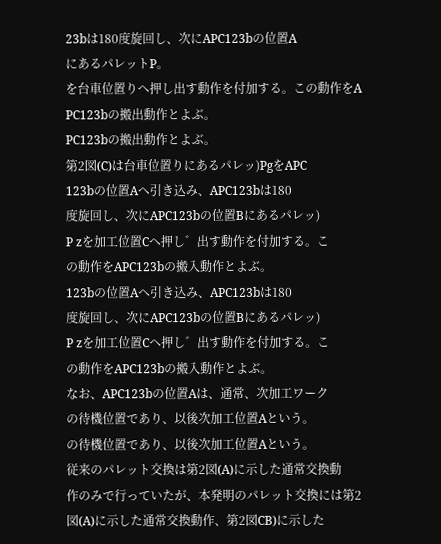23bは180度旋回し、次にAPC123bの位置A
にあるパレットP。
を台車位置りへ押し出す動作を付加する。この動作をA
PC123bの搬出動作とよぶ。
PC123bの搬出動作とよぶ。
第2図(C)は台車位置りにあるパレッ)PgをAPC
123bの位置Aへ引き込み、APC123bは180
度旋回し、次にAPC123bの位置Bにあるパレッ)
P zを加工位置Cへ押し゛出す動作を付加する。こ
の動作をAPC123bの搬入動作とよぶ。
123bの位置Aへ引き込み、APC123bは180
度旋回し、次にAPC123bの位置Bにあるパレッ)
P zを加工位置Cへ押し゛出す動作を付加する。こ
の動作をAPC123bの搬入動作とよぶ。
なお、APC123bの位置Aは、通常、次加工ワーク
の待機位置であり、以後次加工位置Aという。
の待機位置であり、以後次加工位置Aという。
従来のパレット交換は第2図(A)に示した通常交換動
作のみで行っていたが、本発明のパレット交換には第2
図(A)に示した通常交換動作、第2図CB)に示した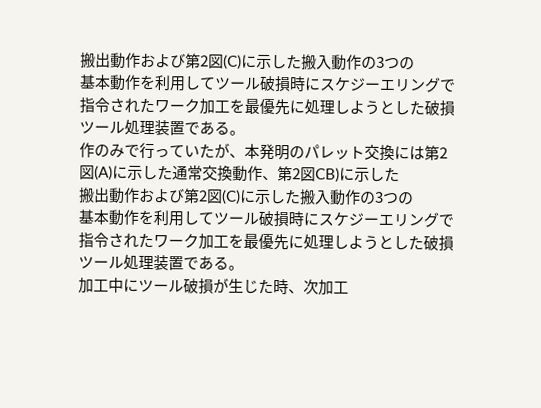搬出動作および第2図(C)に示した搬入動作の3つの
基本動作を利用してツール破損時にスケジーエリングで
指令されたワーク加工を最優先に処理しようとした破損
ツール処理装置である。
作のみで行っていたが、本発明のパレット交換には第2
図(A)に示した通常交換動作、第2図CB)に示した
搬出動作および第2図(C)に示した搬入動作の3つの
基本動作を利用してツール破損時にスケジーエリングで
指令されたワーク加工を最優先に処理しようとした破損
ツール処理装置である。
加工中にツール破損が生じた時、次加工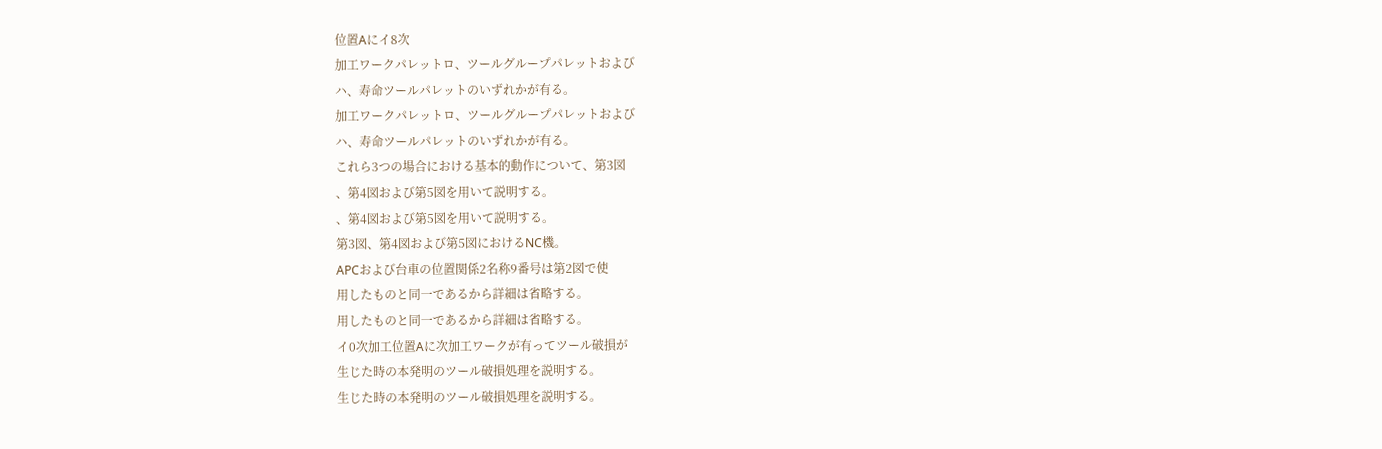位置Aにイ8次
加工ワークパレットロ、ツールグループパレットおよび
ハ、寿命ツールパレットのいずれかが有る。
加工ワークパレットロ、ツールグループパレットおよび
ハ、寿命ツールパレットのいずれかが有る。
これら3つの場合における基本的動作について、第3図
、第4図および第5図を用いて説明する。
、第4図および第5図を用いて説明する。
第3図、第4図および第5図におけるNC機。
APCおよび台車の位置関係2名称9番号は第2図で使
用したものと同一であるから詳細は省略する。
用したものと同一であるから詳細は省略する。
イ0次加工位置Aに次加工ワークが有ってツール破損が
生じた時の本発明のツール破損処理を説明する。
生じた時の本発明のツール破損処理を説明する。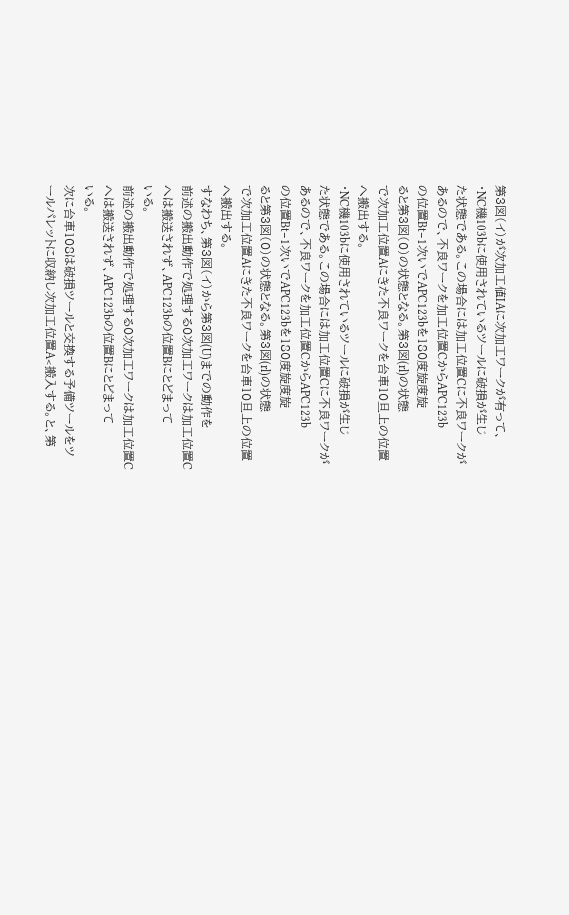第3図(イ)が次加工値IAに次加工ワークが有って、
・NC機103bに使用されているツールに破損が生じ
た状態である。この場合には加工位置Cに不良ワークが
あるので、不良ワークを加工位置CからAPC123b
の位置Bt−1次いでAPC123bを180度旋度旋
ると第3図(0)の状態となる。第3図(rl)の状態
で次加工位置Aにきた不良ワークを台車10旦上の位置
へ搬出する。
・NC機103bに使用されているツールに破損が生じ
た状態である。この場合には加工位置Cに不良ワークが
あるので、不良ワークを加工位置CからAPC123b
の位置Bt−1次いでAPC123bを180度旋度旋
ると第3図(0)の状態となる。第3図(rl)の状態
で次加工位置Aにきた不良ワークを台車10旦上の位置
へ搬出する。
すなわち、第3図(イ)から第3図(U)までの動作を
前述の搬出動作で処理する0次加工ワークは加工位置C
へは搬送されず、APC123bの位置Bにとどまって
いる。
前述の搬出動作で処理する0次加工ワークは加工位置C
へは搬送されず、APC123bの位置Bにとどまって
いる。
次に台車108は破損ツールと交換する予備ツールをツ
ールパレットに収納し次加工位置A<搬入する。と、第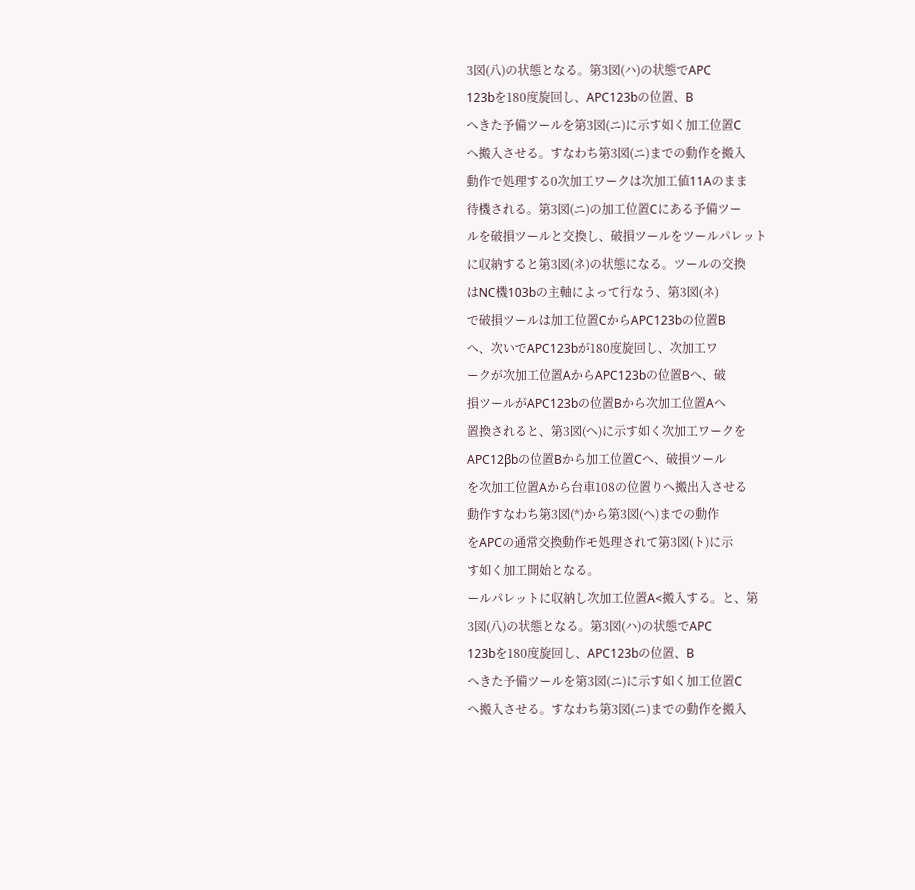3図(八)の状態となる。第3図(ハ)の状態でAPC
123bを180度旋回し、APC123bの位置、B
へきた予備ツールを第3図(ニ)に示す如く加工位置C
へ搬入させる。すなわち第3図(ニ)までの動作を搬入
動作で処理する0次加工ワークは次加工値11Aのまま
待機される。第3図(ニ)の加工位置Cにある予備ツー
ルを破損ツールと交換し、破損ツールをツールパレット
に収納すると第3図(ネ)の状態になる。ツールの交換
はNC機103bの主軸によって行なう、第3図(ネ)
で破損ツールは加工位置CからAPC123bの位置B
へ、次いでAPC123bが180度旋回し、次加工ワ
ークが次加工位置AからAPC123bの位置Bへ、破
損ツールがAPC123bの位置Bから次加工位置Aへ
置換されると、第3図(へ)に示す如く次加工ワークを
APC12βbの位置Bから加工位置Cへ、破損ツール
を次加工位置Aから台車108の位置りへ搬出入させる
動作すなわち第3図(*)から第3図(へ)までの動作
をAPCの通常交換動作モ処理されて第3図(ト)に示
す如く加工開始となる。
ールパレットに収納し次加工位置A<搬入する。と、第
3図(八)の状態となる。第3図(ハ)の状態でAPC
123bを180度旋回し、APC123bの位置、B
へきた予備ツールを第3図(ニ)に示す如く加工位置C
へ搬入させる。すなわち第3図(ニ)までの動作を搬入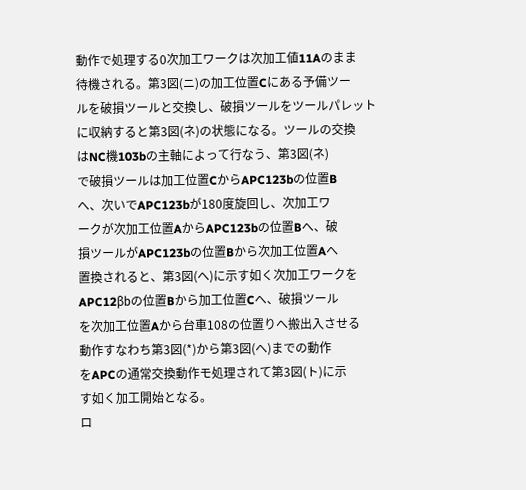動作で処理する0次加工ワークは次加工値11Aのまま
待機される。第3図(ニ)の加工位置Cにある予備ツー
ルを破損ツールと交換し、破損ツールをツールパレット
に収納すると第3図(ネ)の状態になる。ツールの交換
はNC機103bの主軸によって行なう、第3図(ネ)
で破損ツールは加工位置CからAPC123bの位置B
へ、次いでAPC123bが180度旋回し、次加工ワ
ークが次加工位置AからAPC123bの位置Bへ、破
損ツールがAPC123bの位置Bから次加工位置Aへ
置換されると、第3図(へ)に示す如く次加工ワークを
APC12βbの位置Bから加工位置Cへ、破損ツール
を次加工位置Aから台車108の位置りへ搬出入させる
動作すなわち第3図(*)から第3図(へ)までの動作
をAPCの通常交換動作モ処理されて第3図(ト)に示
す如く加工開始となる。
ロ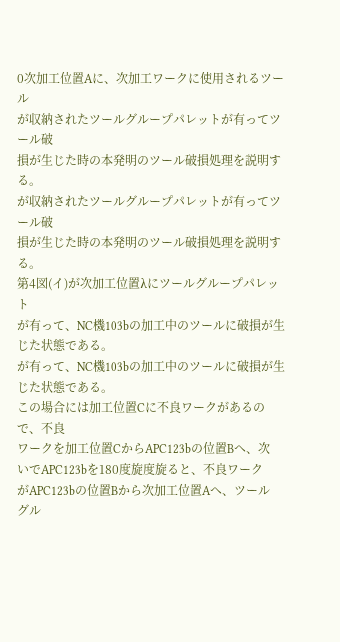0次加工位置Aに、次加工ワークに使用されるツール
が収納されたツールグループパレットが有ってツール破
損が生じた時の本発明のツール破損処理を説明する。
が収納されたツールグループパレットが有ってツール破
損が生じた時の本発明のツール破損処理を説明する。
第4図(イ)が次加工位置λにツールグループパレット
が有って、NC機103bの加工中のツールに破損が生
じた状態である。
が有って、NC機103bの加工中のツールに破損が生
じた状態である。
この場合には加工位置Cに不良ワークがあるので、不良
ワークを加工位置CからAPC123bの位置Bへ、次
いでAPC123bを180度旋度旋ると、不良ワーク
がAPC123bの位置Bから次加工位置Aへ、ツール
グル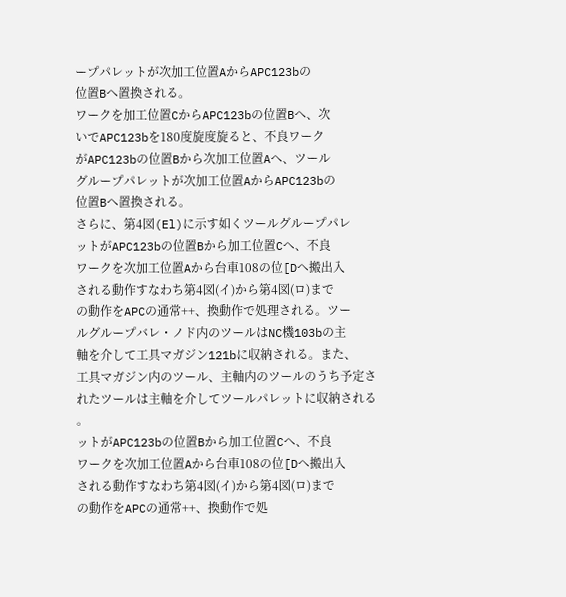ープパレットが次加工位置AからAPC123bの
位置Bへ置換される。
ワークを加工位置CからAPC123bの位置Bへ、次
いでAPC123bを180度旋度旋ると、不良ワーク
がAPC123bの位置Bから次加工位置Aへ、ツール
グループパレットが次加工位置AからAPC123bの
位置Bへ置換される。
さらに、第4図(El)に示す如くツールグループパレ
ットがAPC123bの位置Bから加工位置Cへ、不良
ワークを次加工位置Aから台車108の位[Dへ搬出入
される動作すなわち第4図(イ)から第4図(ロ)まで
の動作をAPCの通常++、換動作で処理される。ツー
ルグループバレ・ノド内のツールはNC機103bの主
軸を介して工具マガジン121bに収納される。また、
工具マガジン内のツール、主軸内のツールのうち予定さ
れたツールは主軸を介してツールパレットに収納される
。
ットがAPC123bの位置Bから加工位置Cへ、不良
ワークを次加工位置Aから台車108の位[Dへ搬出入
される動作すなわち第4図(イ)から第4図(ロ)まで
の動作をAPCの通常++、換動作で処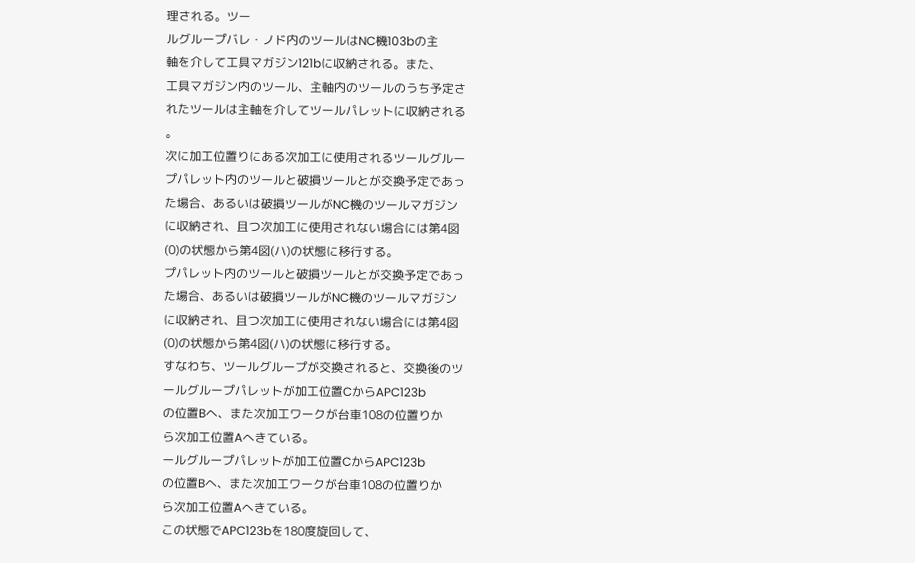理される。ツー
ルグループバレ・ノド内のツールはNC機103bの主
軸を介して工具マガジン121bに収納される。また、
工具マガジン内のツール、主軸内のツールのうち予定さ
れたツールは主軸を介してツールパレットに収納される
。
次に加工位置りにある次加工に使用されるツールグルー
プパレット内のツールと破損ツールとが交換予定であっ
た場合、あるいは破損ツールがNC機のツールマガジン
に収納され、且つ次加工に使用されない場合には第4図
(0)の状態から第4図(ハ)の状態に移行する。
プパレット内のツールと破損ツールとが交換予定であっ
た場合、あるいは破損ツールがNC機のツールマガジン
に収納され、且つ次加工に使用されない場合には第4図
(0)の状態から第4図(ハ)の状態に移行する。
すなわち、ツールグループが交換されると、交換後のツ
ールグループパレットが加工位置CからAPC123b
の位置Bへ、また次加工ワークが台車108の位置りか
ら次加工位置Aへきている。
ールグループパレットが加工位置CからAPC123b
の位置Bへ、また次加工ワークが台車108の位置りか
ら次加工位置Aへきている。
この状態でAPC123bを180度旋回して、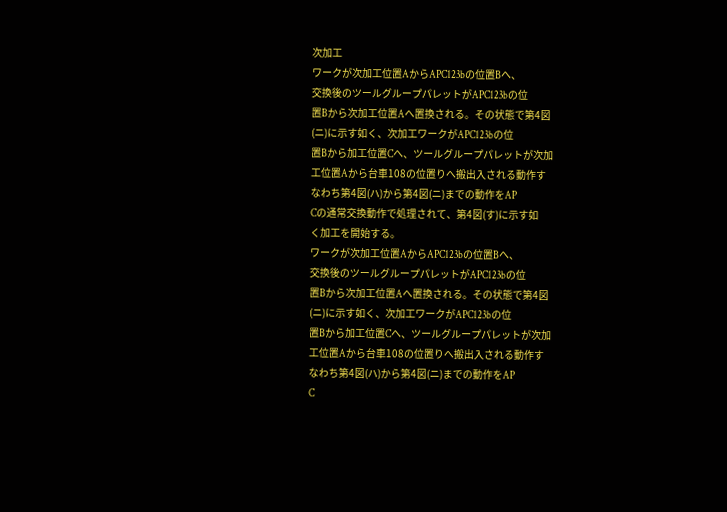次加工
ワークが次加工位置AからAPC123bの位置Bへ、
交換後のツールグループパレットがAPC123bの位
置Bから次加工位置Aへ置換される。その状態で第4図
(ニ)に示す如く、次加工ワークがAPC123bの位
置Bから加工位置Cへ、ツールグループパレットが次加
工位置Aから台車108の位置りへ搬出入される動作す
なわち第4図(ハ)から第4図(ニ)までの動作をAP
Cの通常交換動作で処理されて、第4図(す)に示す如
く加工を開始する。
ワークが次加工位置AからAPC123bの位置Bへ、
交換後のツールグループパレットがAPC123bの位
置Bから次加工位置Aへ置換される。その状態で第4図
(ニ)に示す如く、次加工ワークがAPC123bの位
置Bから加工位置Cへ、ツールグループパレットが次加
工位置Aから台車108の位置りへ搬出入される動作す
なわち第4図(ハ)から第4図(ニ)までの動作をAP
C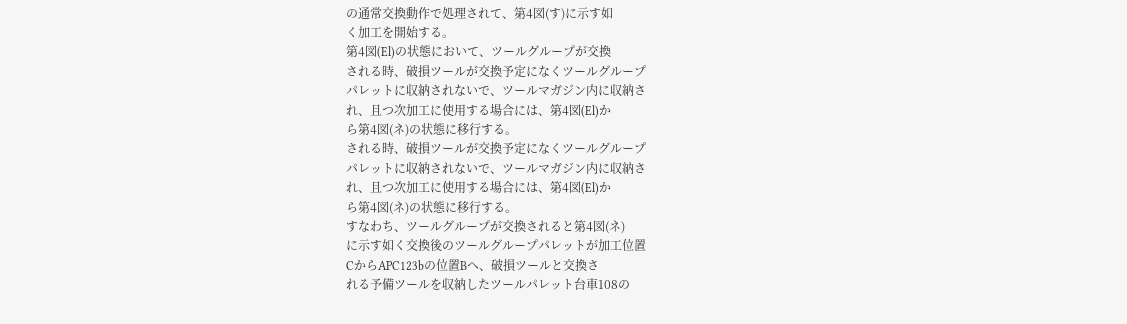の通常交換動作で処理されて、第4図(す)に示す如
く加工を開始する。
第4図(El)の状態において、ツールグループが交換
される時、破損ツールが交換予定になくツールグループ
パレットに収納されないで、ツールマガジン内に収納さ
れ、且つ次加工に使用する場合には、第4図(El)か
ら第4図(ネ)の状態に移行する。
される時、破損ツールが交換予定になくツールグループ
パレットに収納されないで、ツールマガジン内に収納さ
れ、且つ次加工に使用する場合には、第4図(El)か
ら第4図(ネ)の状態に移行する。
すなわち、ツールグループが交換されると第4図(ネ)
に示す如く交換後のツールグループパレットが加工位置
CからAPC123bの位置Bへ、破損ツールと交換さ
れる予備ツールを収納したツールパレット台車108の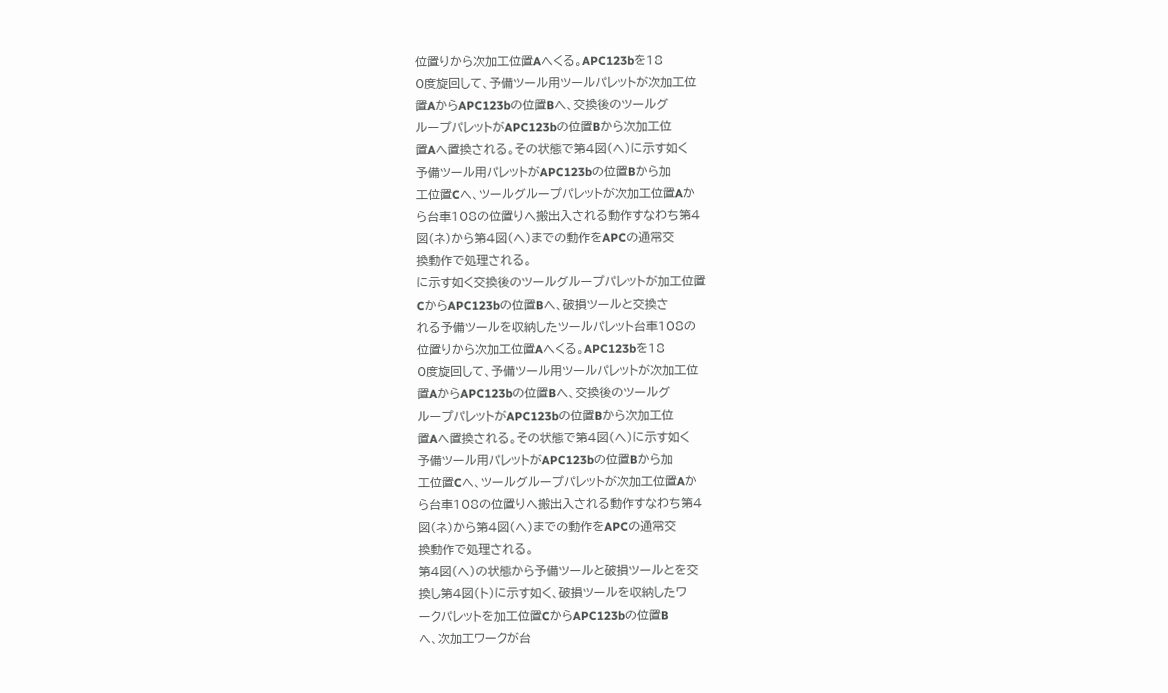位置りから次加工位置Aへくる。APC123bを18
0度旋回して、予備ツール用ツールパレットが次加工位
置AからAPC123bの位置Bへ、交換後のツールグ
ループパレットがAPC123bの位置Bから次加工位
置Aへ置換される。その状態で第4図(へ)に示す如く
予備ツール用パレットがAPC123bの位置Bから加
工位置Cへ、ツールグループパレットが次加工位置Aか
ら台車108の位置りへ搬出入される動作すなわち第4
図(ネ)から第4図(へ)までの動作をAPCの通常交
換動作で処理される。
に示す如く交換後のツールグループパレットが加工位置
CからAPC123bの位置Bへ、破損ツールと交換さ
れる予備ツールを収納したツールパレット台車108の
位置りから次加工位置Aへくる。APC123bを18
0度旋回して、予備ツール用ツールパレットが次加工位
置AからAPC123bの位置Bへ、交換後のツールグ
ループパレットがAPC123bの位置Bから次加工位
置Aへ置換される。その状態で第4図(へ)に示す如く
予備ツール用パレットがAPC123bの位置Bから加
工位置Cへ、ツールグループパレットが次加工位置Aか
ら台車108の位置りへ搬出入される動作すなわち第4
図(ネ)から第4図(へ)までの動作をAPCの通常交
換動作で処理される。
第4図(へ)の状態から予備ツールと破損ツールとを交
換し第4図(ト)に示す如く、破損ツールを収納したワ
ークパレットを加工位置CからAPC123bの位置B
へ、次加工ワークが台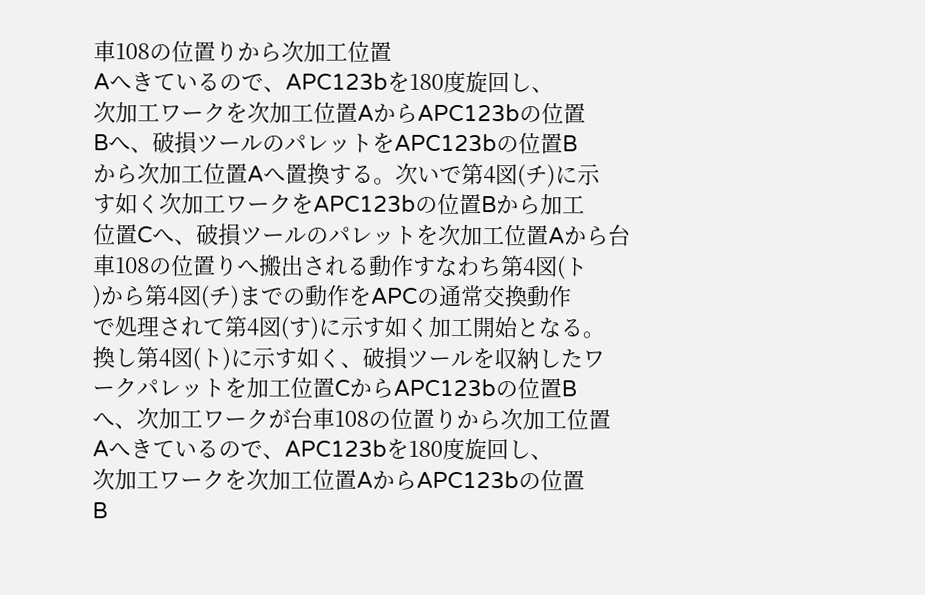車108の位置りから次加工位置
Aへきているので、APC123bを180度旋回し、
次加工ワークを次加工位置AからAPC123bの位置
Bへ、破損ツールのパレットをAPC123bの位置B
から次加工位置Aへ置換する。次いで第4図(チ)に示
す如く次加工ワークをAPC123bの位置Bから加工
位置Cへ、破損ツールのパレットを次加工位置Aから台
車108の位置りへ搬出される動作すなわち第4図(ト
)から第4図(チ)までの動作をAPCの通常交換動作
で処理されて第4図(す)に示す如く加工開始となる。
換し第4図(ト)に示す如く、破損ツールを収納したワ
ークパレットを加工位置CからAPC123bの位置B
へ、次加工ワークが台車108の位置りから次加工位置
Aへきているので、APC123bを180度旋回し、
次加工ワークを次加工位置AからAPC123bの位置
B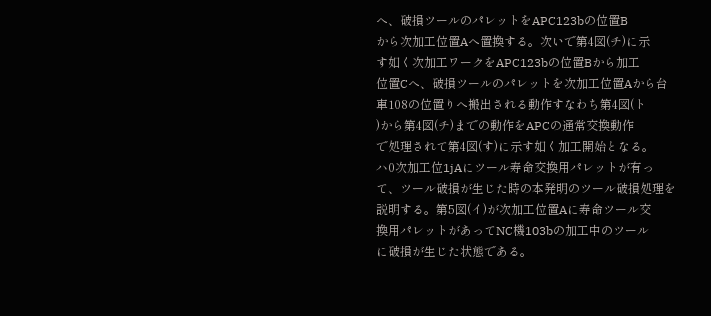へ、破損ツールのパレットをAPC123bの位置B
から次加工位置Aへ置換する。次いで第4図(チ)に示
す如く次加工ワークをAPC123bの位置Bから加工
位置Cへ、破損ツールのパレットを次加工位置Aから台
車108の位置りへ搬出される動作すなわち第4図(ト
)から第4図(チ)までの動作をAPCの通常交換動作
で処理されて第4図(す)に示す如く加工開始となる。
ハ0次加工位1jAにツール寿命交換用パレットが有っ
て、ツール破損が生じた時の本発明のツール破損処理を
説明する。第5図(イ)が次加工位置Aに寿命ツール交
換用パレットがあってNC機103bの加工中のツール
に破損が生じた状態である。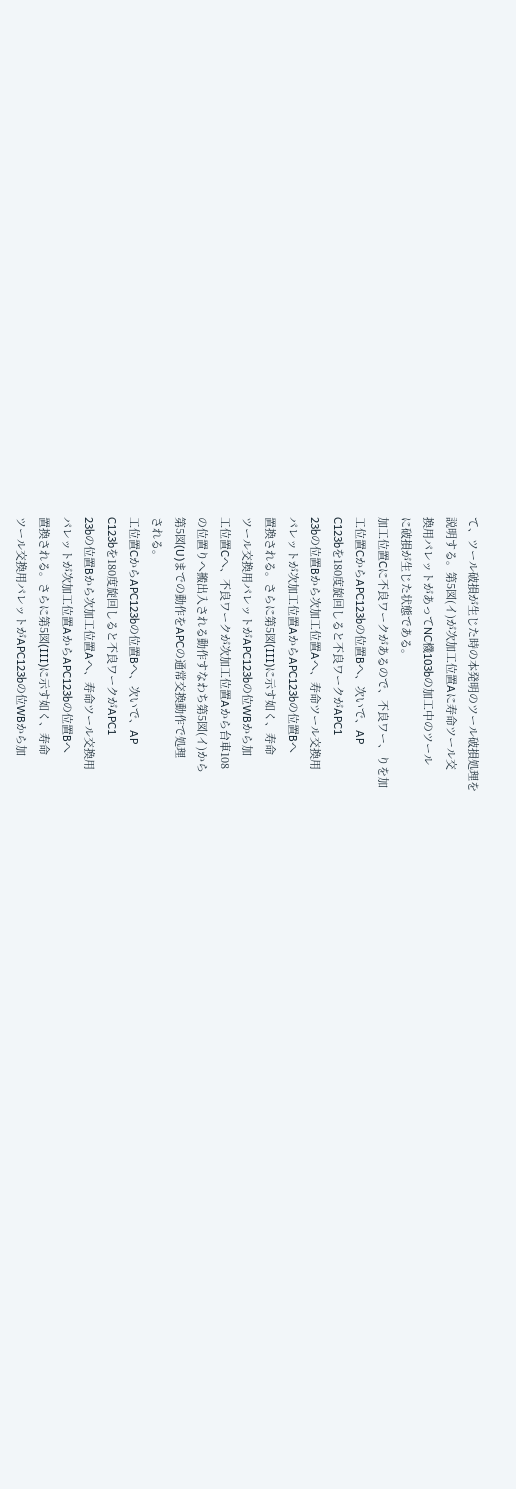て、ツール破損が生じた時の本発明のツール破損処理を
説明する。第5図(イ)が次加工位置Aに寿命ツール交
換用パレットがあってNC機103bの加工中のツール
に破損が生じた状態である。
加工位置Cに不良ワークがあるので、不良ワー、りを加
工位置CからAPC123bの位置Bへ、次いで、AP
C123bを180度旋回しると不良ワークがAPC1
23bの位置Bから次加工位置Aへ、寿命ツール交換用
パレットが次加工位置AからAPC123bの位置Bへ
置換される。さらに第5図(III)に示す如く、寿命
ツール交換用パレットがAPC123bの位WBから加
工位置Cへ、不良ワークが次加工位置Aから台車108
の位置りへ搬出入される動作すなわち第5図(イ)から
第5図(U)までの動作をAPCの通常交換動作で処理
される。
工位置CからAPC123bの位置Bへ、次いで、AP
C123bを180度旋回しると不良ワークがAPC1
23bの位置Bから次加工位置Aへ、寿命ツール交換用
パレットが次加工位置AからAPC123bの位置Bへ
置換される。さらに第5図(III)に示す如く、寿命
ツール交換用パレットがAPC123bの位WBから加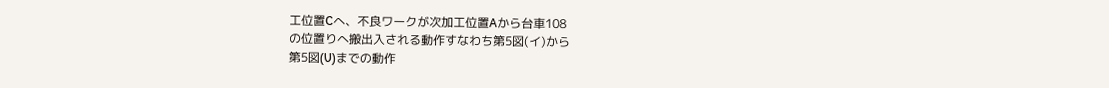工位置Cへ、不良ワークが次加工位置Aから台車108
の位置りへ搬出入される動作すなわち第5図(イ)から
第5図(U)までの動作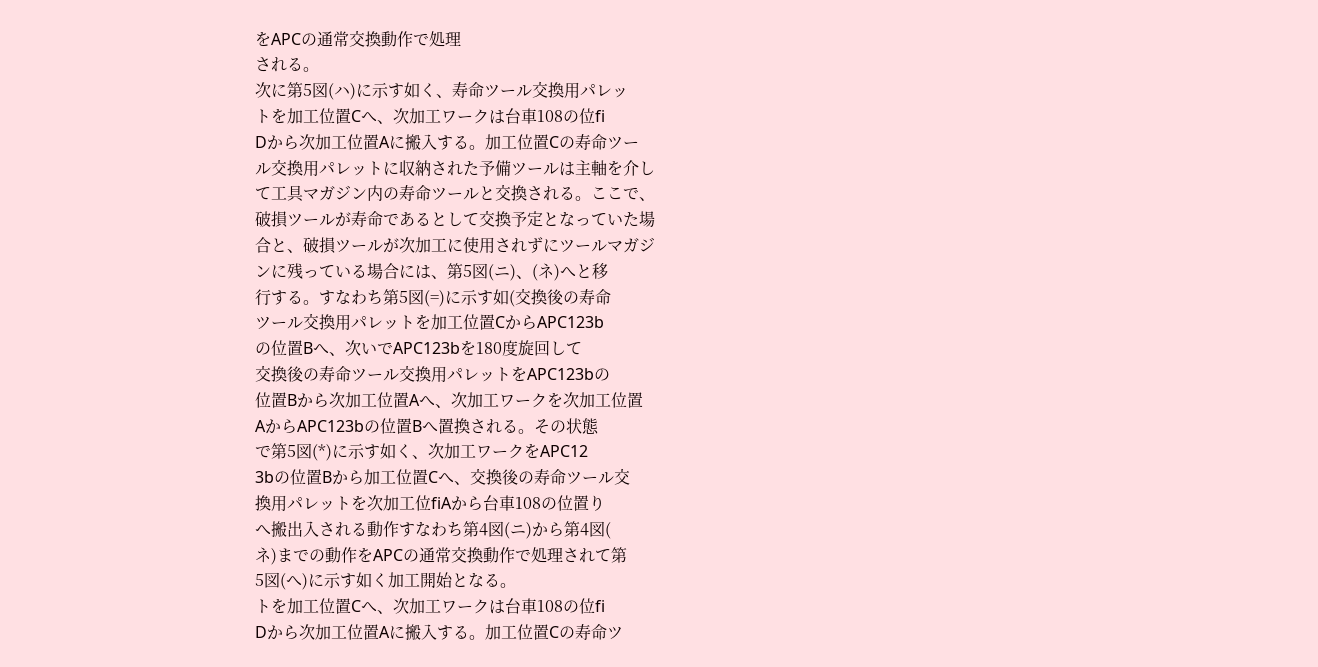をAPCの通常交換動作で処理
される。
次に第5図(ハ)に示す如く、寿命ツール交換用パレッ
トを加工位置Cへ、次加工ワークは台車108の位fi
Dから次加工位置Aに搬入する。加工位置Cの寿命ツー
ル交換用パレットに収納された予備ツールは主軸を介し
て工具マガジン内の寿命ツールと交換される。ここで、
破損ツールが寿命であるとして交換予定となっていた場
合と、破損ツールが次加工に使用されずにツールマガジ
ンに残っている場合には、第5図(ニ)、(ネ)へと移
行する。すなわち第5図(=)に示す如(交換後の寿命
ツール交換用パレットを加工位置CからAPC123b
の位置Bへ、次いでAPC123bを180度旋回して
交換後の寿命ツール交換用パレットをAPC123bの
位置Bから次加工位置Aへ、次加工ワークを次加工位置
AからAPC123bの位置Bへ置換される。その状態
で第5図(*)に示す如く、次加工ワークをAPC12
3bの位置Bから加工位置Cへ、交換後の寿命ツール交
換用パレットを次加工位fiAから台車108の位置り
へ搬出入される動作すなわち第4図(ニ)から第4図(
ネ)までの動作をAPCの通常交換動作で処理されて第
5図(へ)に示す如く加工開始となる。
トを加工位置Cへ、次加工ワークは台車108の位fi
Dから次加工位置Aに搬入する。加工位置Cの寿命ツ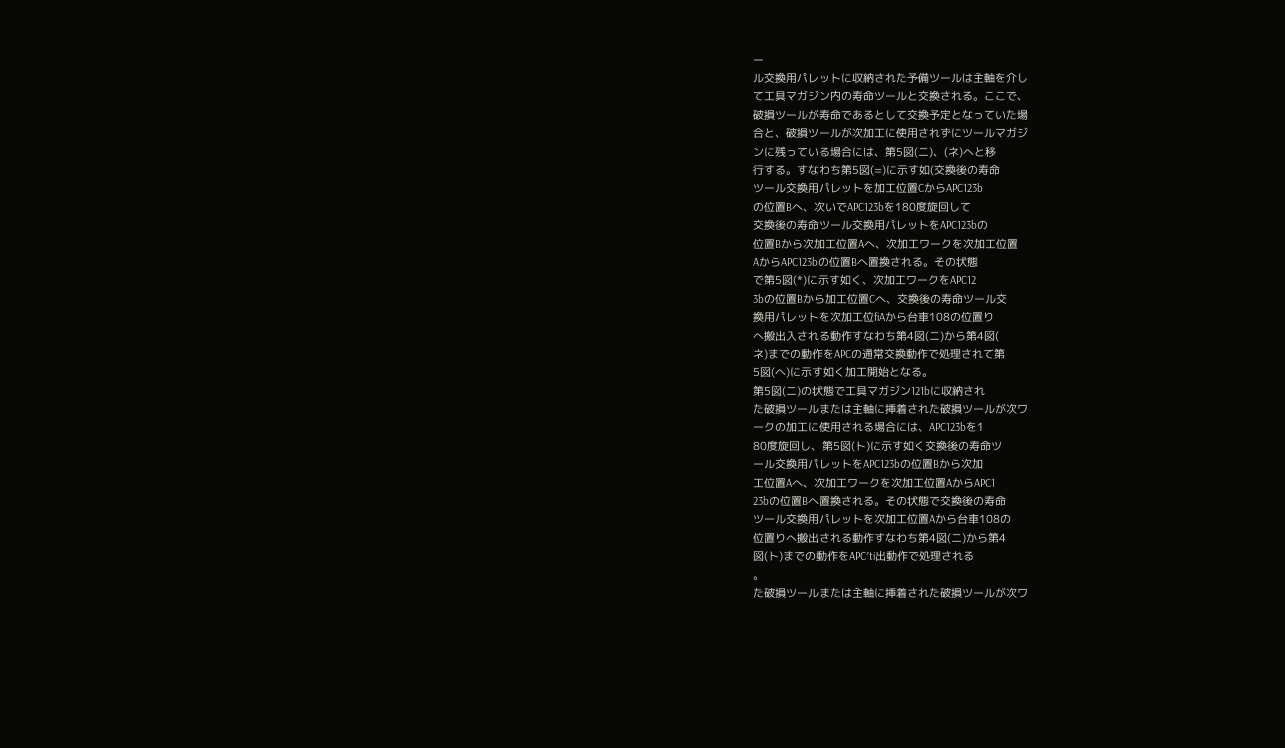ー
ル交換用パレットに収納された予備ツールは主軸を介し
て工具マガジン内の寿命ツールと交換される。ここで、
破損ツールが寿命であるとして交換予定となっていた場
合と、破損ツールが次加工に使用されずにツールマガジ
ンに残っている場合には、第5図(ニ)、(ネ)へと移
行する。すなわち第5図(=)に示す如(交換後の寿命
ツール交換用パレットを加工位置CからAPC123b
の位置Bへ、次いでAPC123bを180度旋回して
交換後の寿命ツール交換用パレットをAPC123bの
位置Bから次加工位置Aへ、次加工ワークを次加工位置
AからAPC123bの位置Bへ置換される。その状態
で第5図(*)に示す如く、次加工ワークをAPC12
3bの位置Bから加工位置Cへ、交換後の寿命ツール交
換用パレットを次加工位fiAから台車108の位置り
へ搬出入される動作すなわち第4図(ニ)から第4図(
ネ)までの動作をAPCの通常交換動作で処理されて第
5図(へ)に示す如く加工開始となる。
第5図(ニ)の状態で工具マガジン121bに収納され
た破損ツールまたは主軸に挿着された破損ツールが次ワ
ークの加工に使用される場合には、APC123bを1
80度旋回し、第5図(ト)に示す如く交換後の寿命ツ
ール交換用パレットをAPC123bの位置Bから次加
工位置Aへ、次加工ワークを次加工位置AからAPC1
23bの位置Bへ置換される。その状態で交換後の寿命
ツール交換用パレットを次加工位置Aから台車108の
位置りへ搬出される動作すなわち第4図(ニ)から第4
図(ト)までの動作をAPC′ti出動作で処理される
。
た破損ツールまたは主軸に挿着された破損ツールが次ワ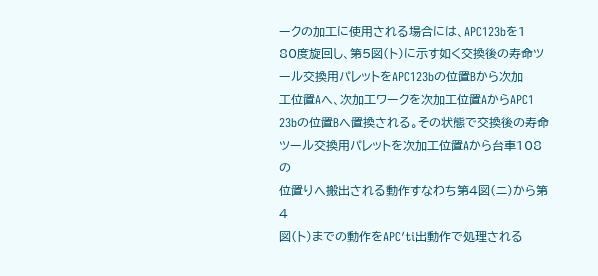ークの加工に使用される場合には、APC123bを1
80度旋回し、第5図(ト)に示す如く交換後の寿命ツ
ール交換用パレットをAPC123bの位置Bから次加
工位置Aへ、次加工ワークを次加工位置AからAPC1
23bの位置Bへ置換される。その状態で交換後の寿命
ツール交換用パレットを次加工位置Aから台車108の
位置りへ搬出される動作すなわち第4図(ニ)から第4
図(ト)までの動作をAPC′ti出動作で処理される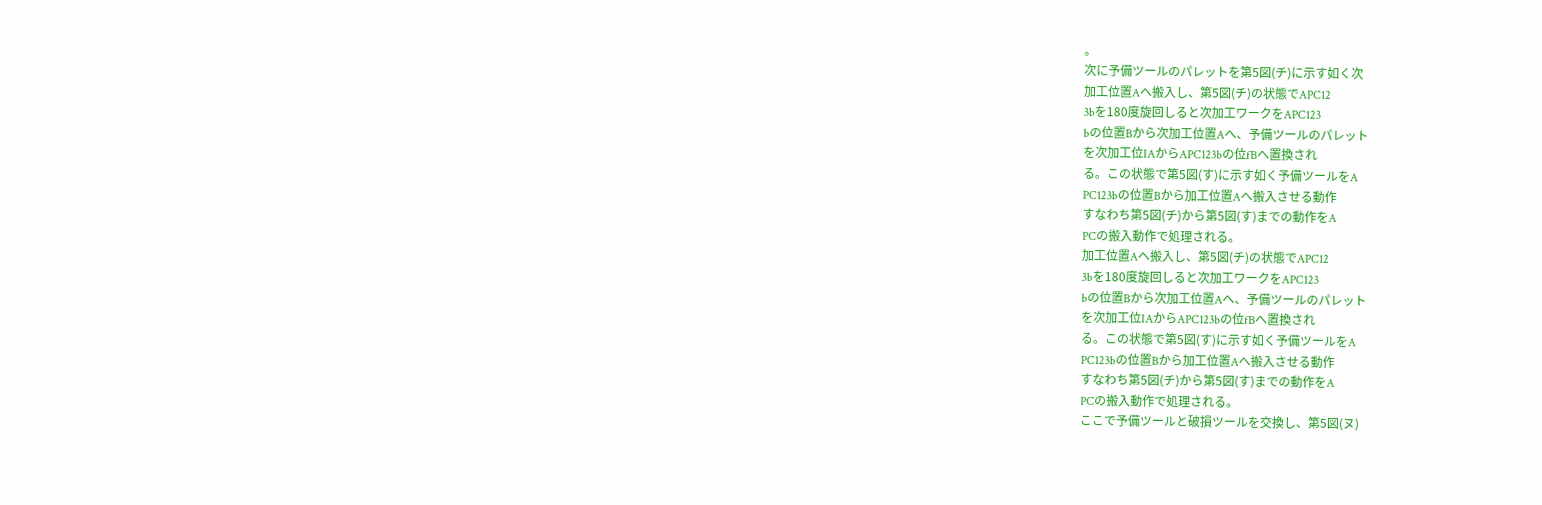。
次に予備ツールのパレットを第5図(チ)に示す如く次
加工位置Aへ搬入し、第5図(チ)の状態でAPC12
3bを180度旋回しると次加工ワークをAPC123
bの位置Bから次加工位置Aへ、予備ツールのパレット
を次加工位IAからAPC123bの位fBへ置換され
る。この状態で第5図(す)に示す如く予備ツールをA
PC123bの位置Bから加工位置Aへ搬入させる動作
すなわち第5図(チ)から第5図(す)までの動作をA
PCの搬入動作で処理される。
加工位置Aへ搬入し、第5図(チ)の状態でAPC12
3bを180度旋回しると次加工ワークをAPC123
bの位置Bから次加工位置Aへ、予備ツールのパレット
を次加工位IAからAPC123bの位fBへ置換され
る。この状態で第5図(す)に示す如く予備ツールをA
PC123bの位置Bから加工位置Aへ搬入させる動作
すなわち第5図(チ)から第5図(す)までの動作をA
PCの搬入動作で処理される。
ここで予備ツールと破損ツールを交換し、第5図(ヌ)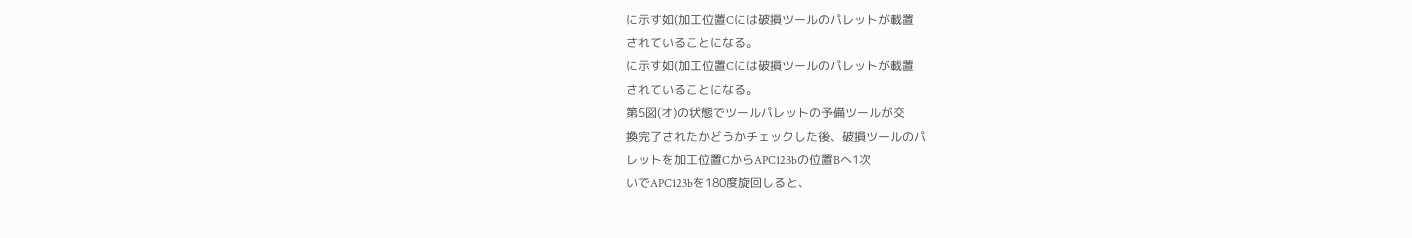に示す如(加工位置Cには破損ツールのパレットが載置
されていることになる。
に示す如(加工位置Cには破損ツールのパレットが載置
されていることになる。
第5図(オ)の状態でツールパレットの予備ツールが交
換完了されたかどうかチェックした後、破損ツールのパ
レットを加工位置CからAPC123bの位置Bへ1次
いでAPC123bを180度旋回しると、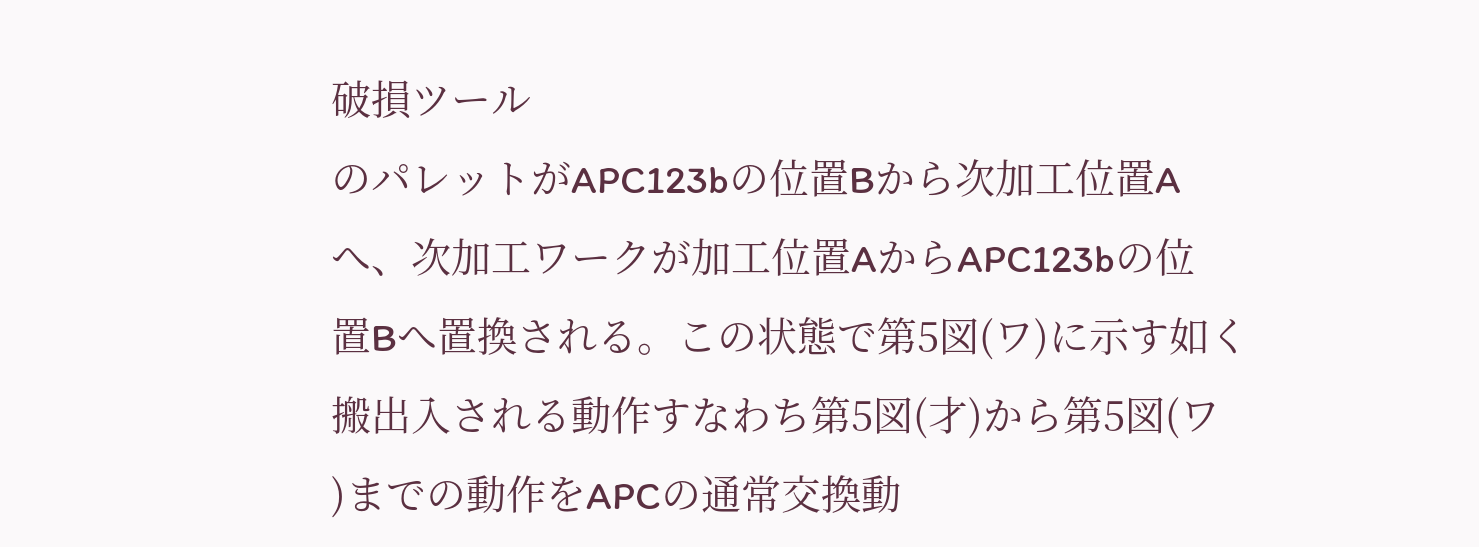破損ツール
のパレットがAPC123bの位置Bから次加工位置A
へ、次加工ワークが加工位置AからAPC123bの位
置Bへ置換される。この状態で第5図(ワ)に示す如く
搬出入される動作すなわち第5図(才)から第5図(ワ
)までの動作をAPCの通常交換動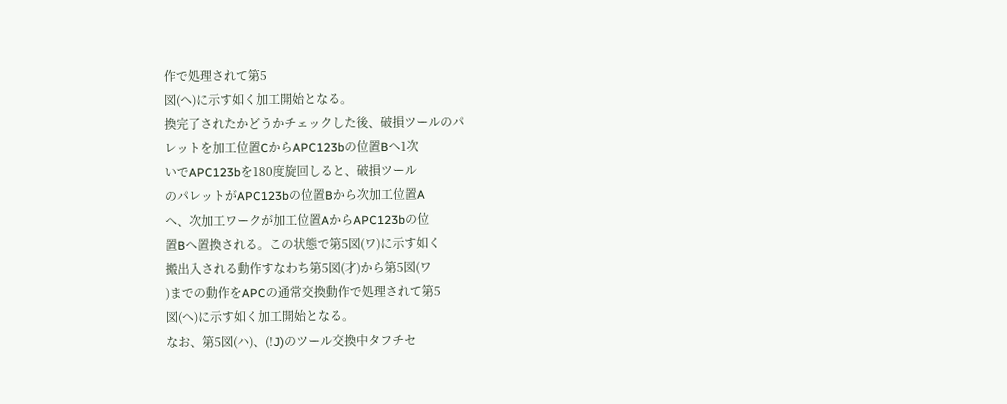作で処理されて第5
図(へ)に示す如く加工開始となる。
換完了されたかどうかチェックした後、破損ツールのパ
レットを加工位置CからAPC123bの位置Bへ1次
いでAPC123bを180度旋回しると、破損ツール
のパレットがAPC123bの位置Bから次加工位置A
へ、次加工ワークが加工位置AからAPC123bの位
置Bへ置換される。この状態で第5図(ワ)に示す如く
搬出入される動作すなわち第5図(才)から第5図(ワ
)までの動作をAPCの通常交換動作で処理されて第5
図(へ)に示す如く加工開始となる。
なお、第5図(ハ)、(!J)のツール交換中タフチセ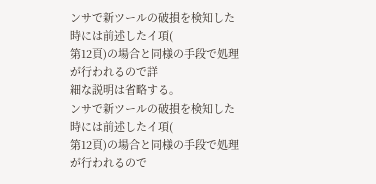ンサで新ツールの破損を検知した時には前述したイ項(
第12頁)の場合と同様の手段で処理が行われるので詳
細な説明は省略する。
ンサで新ツールの破損を検知した時には前述したイ項(
第12頁)の場合と同様の手段で処理が行われるので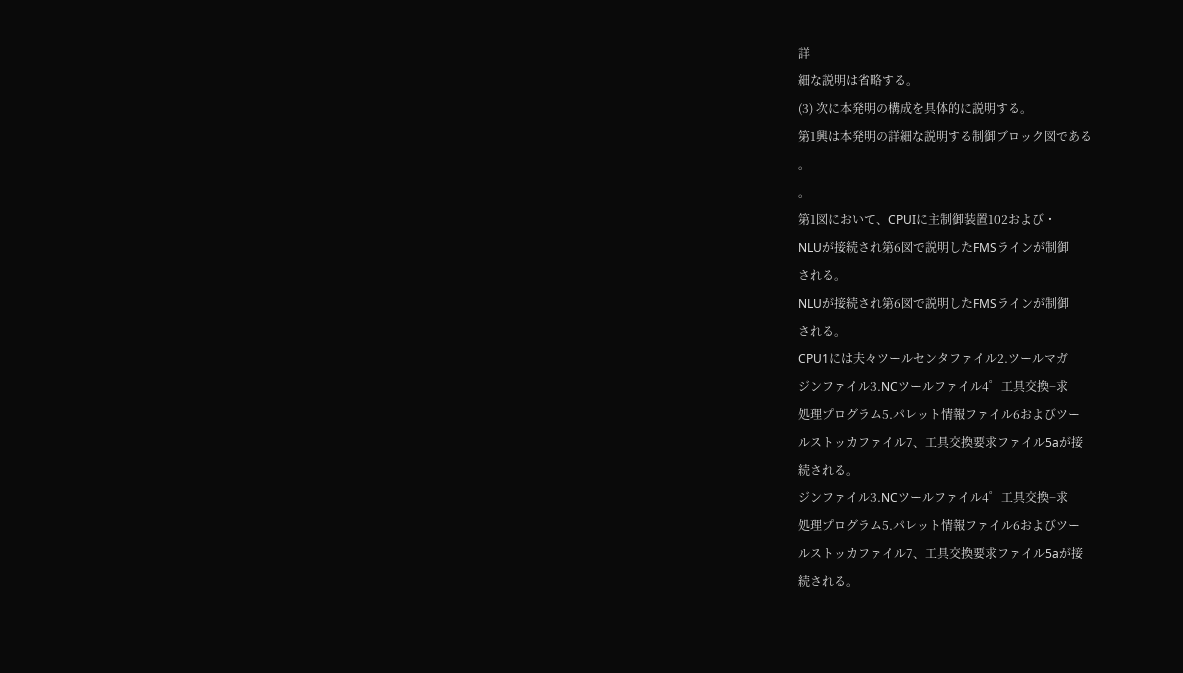詳
細な説明は省略する。
(3) 次に本発明の構成を具体的に説明する。
第1興は本発明の詳細な説明する制御ブロック図である
。
。
第1図において、CPUIに主制御装置102および・
NLUが接続され第6図で説明したFMSラインが制御
される。
NLUが接続され第6図で説明したFMSラインが制御
される。
CPU1には夫々ツールセンタファイル2.ツールマガ
ジンファイル3.NCツールファイル4゜工具交換−求
処理プログラム5.パレット情報ファイル6およびツー
ルストッカファイル7、工具交換要求ファイル5aが接
続される。
ジンファイル3.NCツールファイル4゜工具交換−求
処理プログラム5.パレット情報ファイル6およびツー
ルストッカファイル7、工具交換要求ファイル5aが接
続される。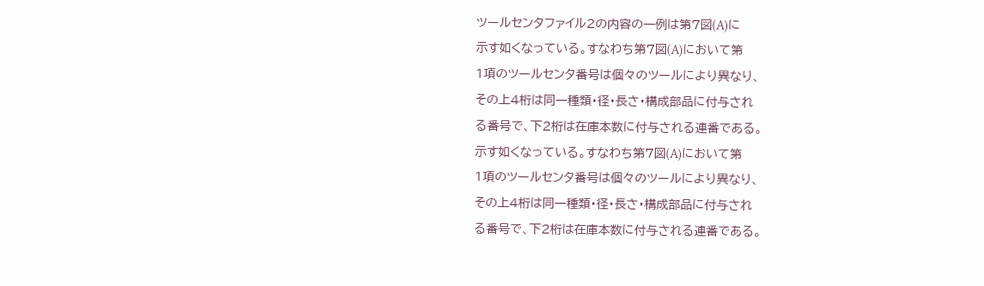ツールセンタファイル2の内容の一例は第7図(A)に
示す如くなっている。すなわち第7図(A)において第
1項のツールセンタ番号は個々のツールにより異なり、
その上4桁は同一種類・径・長さ・構成部品に付与され
る番号で、下2桁は在庫本数に付与される連番である。
示す如くなっている。すなわち第7図(A)において第
1項のツールセンタ番号は個々のツールにより異なり、
その上4桁は同一種類・径・長さ・構成部品に付与され
る番号で、下2桁は在庫本数に付与される連番である。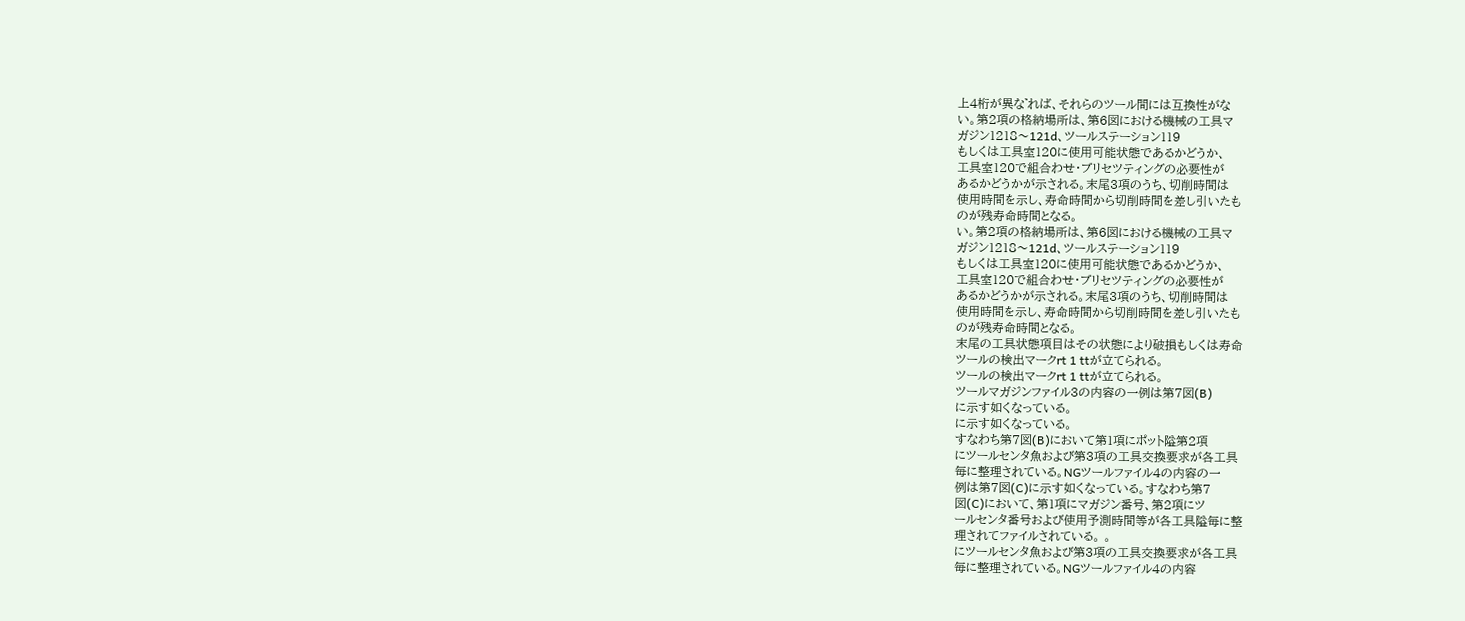上4桁が異な゛れば、それらのツール間には互換性がな
い。第2項の格納場所は、第6図における機械の工具マ
ガジン1218〜121d、ツールステーション119
もしくは工具室120に使用可能状態であるかどうか、
工具室120で組合わせ・ブリセツティングの必要性が
あるかどうかが示される。末尾3項のうち、切削時間は
使用時間を示し、寿命時間から切削時間を差し引いたも
のが残寿命時間となる。
い。第2項の格納場所は、第6図における機械の工具マ
ガジン1218〜121d、ツールステーション119
もしくは工具室120に使用可能状態であるかどうか、
工具室120で組合わせ・ブリセツティングの必要性が
あるかどうかが示される。末尾3項のうち、切削時間は
使用時間を示し、寿命時間から切削時間を差し引いたも
のが残寿命時間となる。
末尾の工具状態項目はその状態により破損もしくは寿命
ツールの検出マークrt 1 ttが立てられる。
ツールの検出マークrt 1 ttが立てられる。
ツールマガジンファイル3の内容の一例は第7図(B)
に示す如くなっている。
に示す如くなっている。
すなわち第7図(B)において第1項にポット隘第2項
にツールセンタ魚および第3項の工具交換要求が各工具
毎に整理されている。NGツールファイル4の内容の一
例は第7図(C)に示す如くなっている。すなわち第7
図(C)において、第1項にマガジン番号、第2項にツ
ールセンタ番号および使用予測時間等が各工具隘毎に整
理されてファイルされている。 。
にツールセンタ魚および第3項の工具交換要求が各工具
毎に整理されている。NGツールファイル4の内容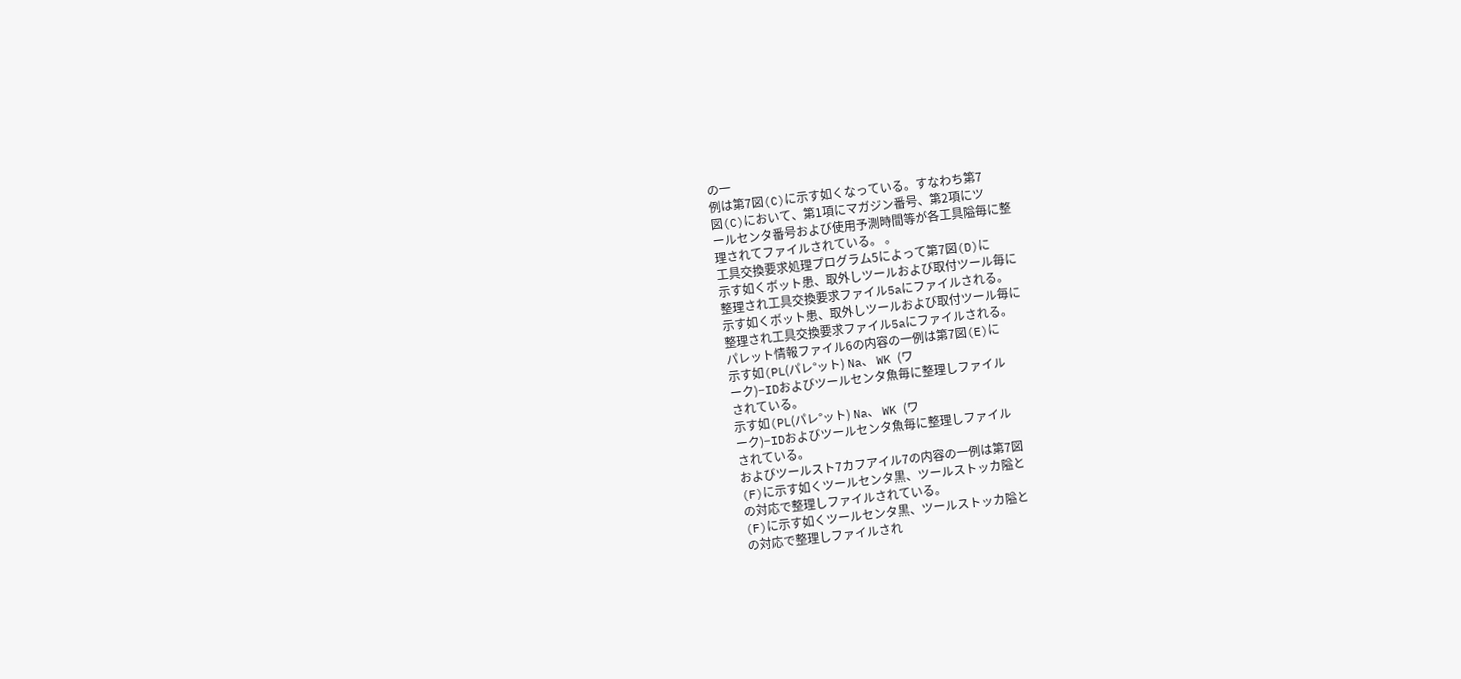の一
例は第7図(C)に示す如くなっている。すなわち第7
図(C)において、第1項にマガジン番号、第2項にツ
ールセンタ番号および使用予測時間等が各工具隘毎に整
理されてファイルされている。 。
工具交換要求処理プログラム5によって第7図(D)に
示す如くボット患、取外しツールおよび取付ツール毎に
整理され工具交換要求ファイル5aにファイルされる。
示す如くボット患、取外しツールおよび取付ツール毎に
整理され工具交換要求ファイル5aにファイルされる。
パレット情報ファイル6の内容の一例は第7図(E)に
示す如(PL(パレ°ット) Na、 WK (ワ
ーク)−IDおよびツールセンタ魚毎に整理しファイル
されている。
示す如(PL(パレ°ット) Na、 WK (ワ
ーク)−IDおよびツールセンタ魚毎に整理しファイル
されている。
およびツールスト7カフアイル7の内容の一例は第7図
(F)に示す如くツールセンタ黒、ツールストッカ隘と
の対応で整理しファイルされている。
(F)に示す如くツールセンタ黒、ツールストッカ隘と
の対応で整理しファイルされ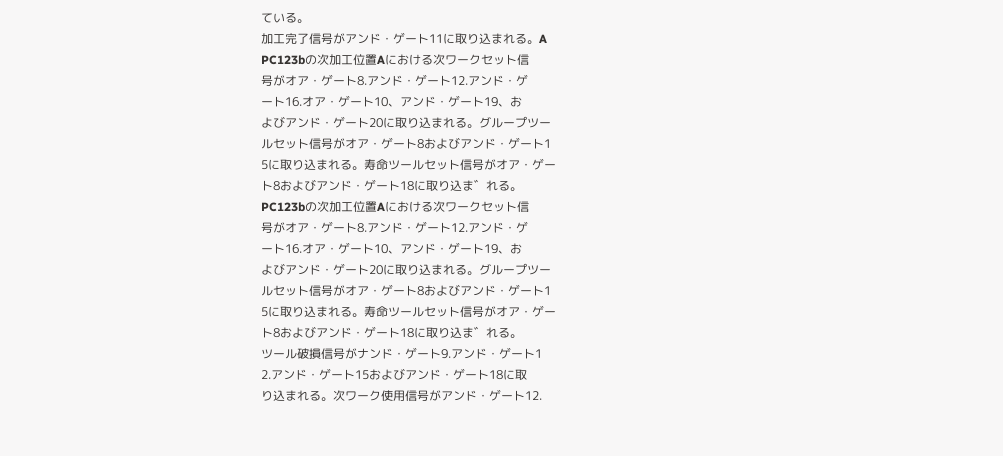ている。
加工完了信号がアンド・ゲート11に取り込まれる。A
PC123bの次加工位置Aにおける次ワークセット信
号がオア・ゲート8.アンド・ゲート12.アンド・ゲ
ート16.オア・ゲート10、アンド・ゲート19、お
よびアンド・ゲート20に取り込まれる。グループツー
ルセット信号がオア・ゲート8およびアンド・ゲート1
5に取り込まれる。寿命ツールセット信号がオア・ゲー
ト8およびアンド・ゲート18に取り込ま゛れる。
PC123bの次加工位置Aにおける次ワークセット信
号がオア・ゲート8.アンド・ゲート12.アンド・ゲ
ート16.オア・ゲート10、アンド・ゲート19、お
よびアンド・ゲート20に取り込まれる。グループツー
ルセット信号がオア・ゲート8およびアンド・ゲート1
5に取り込まれる。寿命ツールセット信号がオア・ゲー
ト8およびアンド・ゲート18に取り込ま゛れる。
ツール破損信号がナンド・ゲート9.アンド・ゲート1
2.アンド・ゲート15およびアンド・ゲート18に取
り込まれる。次ワーク使用信号がアンド・ゲート12.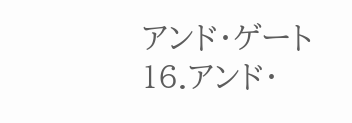アンド・ゲート16.アンド・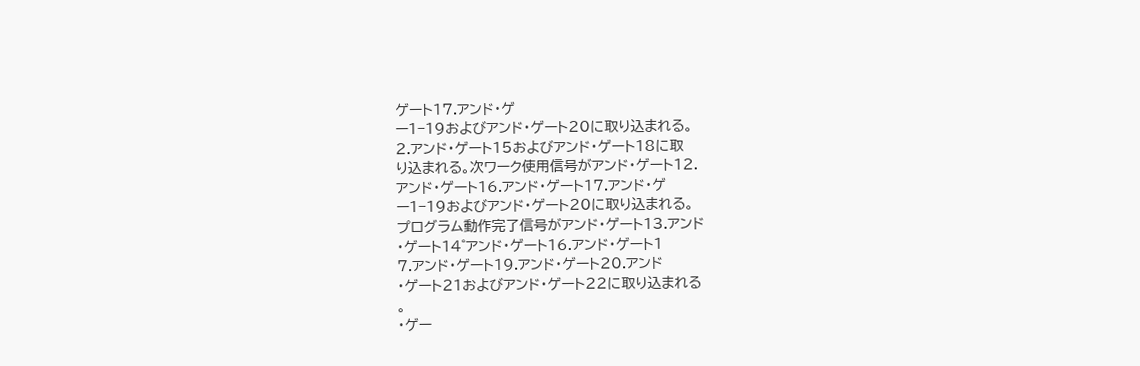ゲート17.アンド・ゲ
ー1−19およびアンド・ゲート20に取り込まれる。
2.アンド・ゲート15およびアンド・ゲート18に取
り込まれる。次ワーク使用信号がアンド・ゲート12.
アンド・ゲート16.アンド・ゲート17.アンド・ゲ
ー1−19およびアンド・ゲート20に取り込まれる。
プログラム動作完了信号がアンド・ゲート13.アンド
・ゲート14゜アンド・ゲート16.アンド・ゲート1
7.アンド・ゲート19.アンド・ゲート20.アンド
・ゲート21およびアンド・ゲート22に取り込まれる
。
・ゲー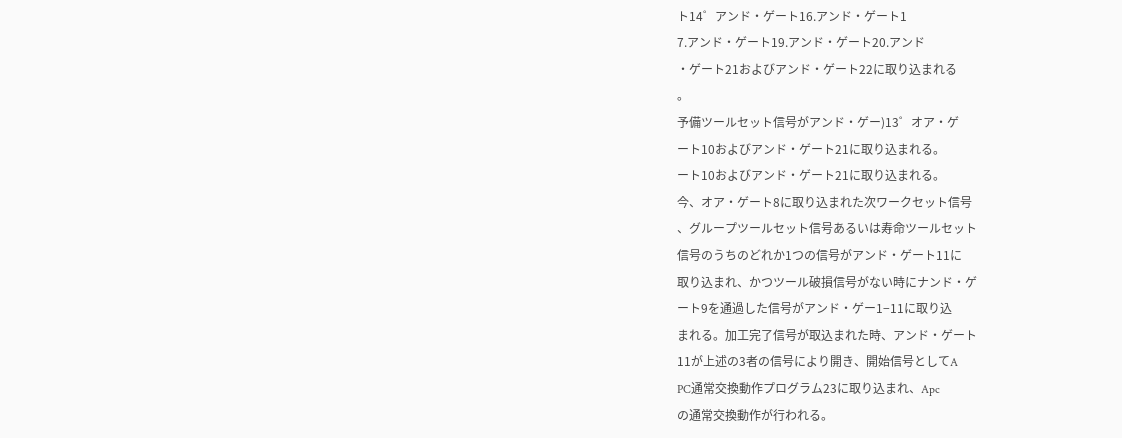ト14゜アンド・ゲート16.アンド・ゲート1
7.アンド・ゲート19.アンド・ゲート20.アンド
・ゲート21およびアンド・ゲート22に取り込まれる
。
予備ツールセット信号がアンド・ゲー)13゜オア・ゲ
ート10およびアンド・ゲート21に取り込まれる。
ート10およびアンド・ゲート21に取り込まれる。
今、オア・ゲート8に取り込まれた次ワークセット信号
、グループツールセット信号あるいは寿命ツールセット
信号のうちのどれか1つの信号がアンド・ゲート11に
取り込まれ、かつツール破損信号がない時にナンド・ゲ
ート9を通過した信号がアンド・ゲー1−11に取り込
まれる。加工完了信号が取込まれた時、アンド・ゲート
11が上述の3者の信号により開き、開始信号としてA
PC通常交換動作プログラム23に取り込まれ、Apc
の通常交換動作が行われる。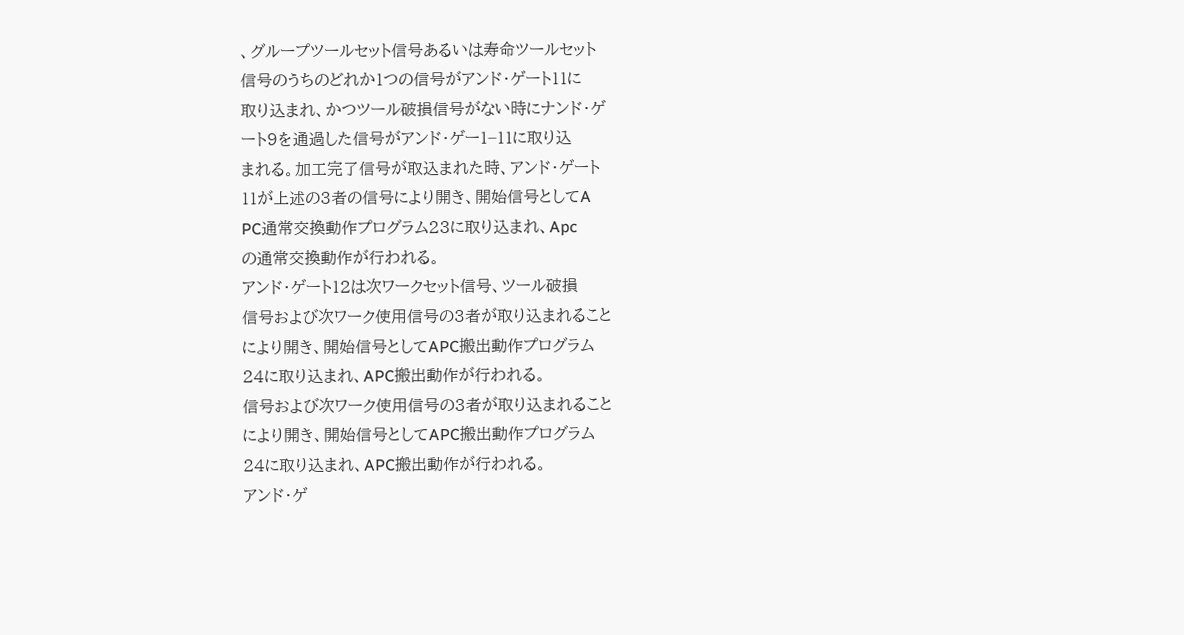、グループツールセット信号あるいは寿命ツールセット
信号のうちのどれか1つの信号がアンド・ゲート11に
取り込まれ、かつツール破損信号がない時にナンド・ゲ
ート9を通過した信号がアンド・ゲー1−11に取り込
まれる。加工完了信号が取込まれた時、アンド・ゲート
11が上述の3者の信号により開き、開始信号としてA
PC通常交換動作プログラム23に取り込まれ、Apc
の通常交換動作が行われる。
アンド・ゲート12は次ワークセット信号、ツール破損
信号および次ワーク使用信号の3者が取り込まれること
により開き、開始信号としてAPC搬出動作プログラム
24に取り込まれ、APC搬出動作が行われる。
信号および次ワーク使用信号の3者が取り込まれること
により開き、開始信号としてAPC搬出動作プログラム
24に取り込まれ、APC搬出動作が行われる。
アンド・ゲ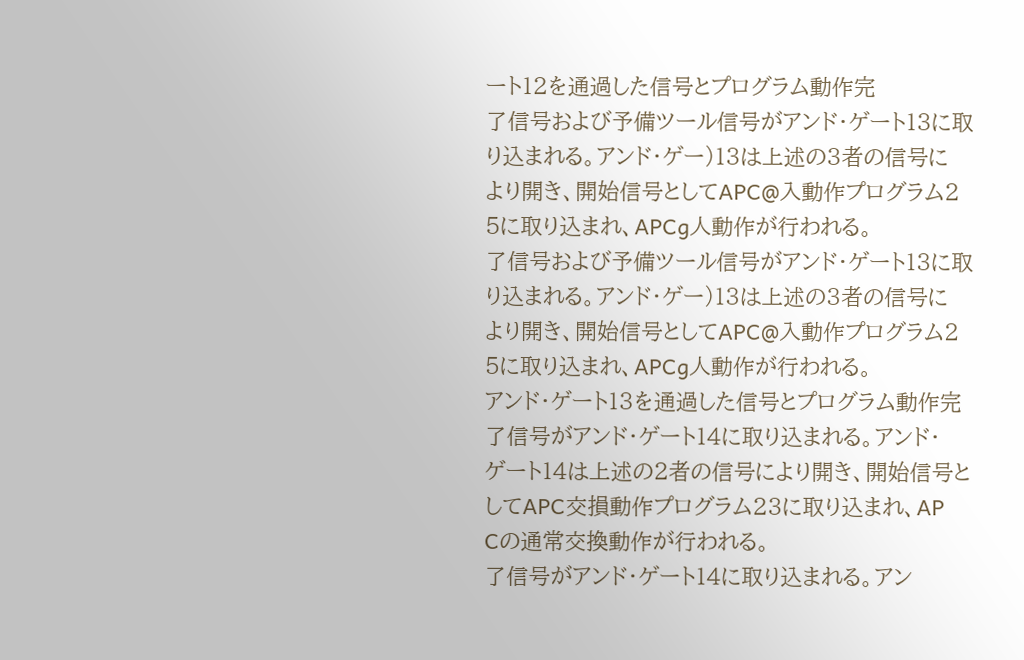ート12を通過した信号とプログラム動作完
了信号および予備ツール信号がアンド・ゲート13に取
り込まれる。アンド・ゲー)13は上述の3者の信号に
より開き、開始信号としてAPC@入動作プログラム2
5に取り込まれ、APCg人動作が行われる。
了信号および予備ツール信号がアンド・ゲート13に取
り込まれる。アンド・ゲー)13は上述の3者の信号に
より開き、開始信号としてAPC@入動作プログラム2
5に取り込まれ、APCg人動作が行われる。
アンド・ゲート13を通過した信号とプログラム動作完
了信号がアンド・ゲート14に取り込まれる。アンド・
ゲート14は上述の2者の信号により開き、開始信号と
してAPC交損動作プログラム23に取り込まれ、AP
Cの通常交換動作が行われる。
了信号がアンド・ゲート14に取り込まれる。アン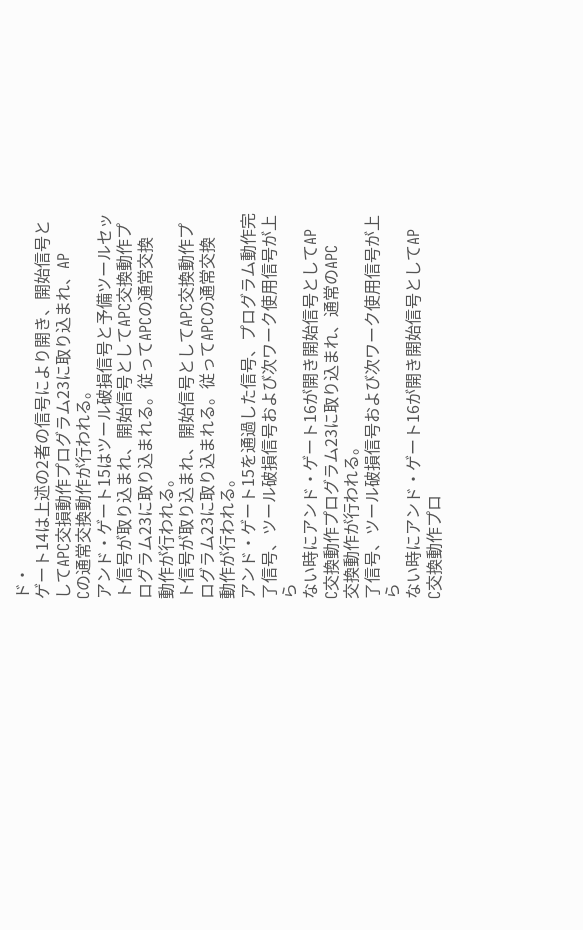ド・
ゲート14は上述の2者の信号により開き、開始信号と
してAPC交損動作プログラム23に取り込まれ、AP
Cの通常交換動作が行われる。
アンド・ゲート15はツール破損信号と予備ツールセッ
ト信号が取り込まれ、開始信号としてAPC交換動作プ
ログラム23に取り込まれる。従ってAPCの通常交換
動作が行われる。
ト信号が取り込まれ、開始信号としてAPC交換動作プ
ログラム23に取り込まれる。従ってAPCの通常交換
動作が行われる。
アンド・ゲート15を通過した信号、プログラム動作完
了信号、ツール破損信号および次ワーク使用信号が上ら
ない時にアンド・ゲート16が開き開始信号としてAP
C交換動作プログラム23に取り込まれ、通常のAPC
交換動作が行われる。
了信号、ツール破損信号および次ワーク使用信号が上ら
ない時にアンド・ゲート16が開き開始信号としてAP
C交換動作プロ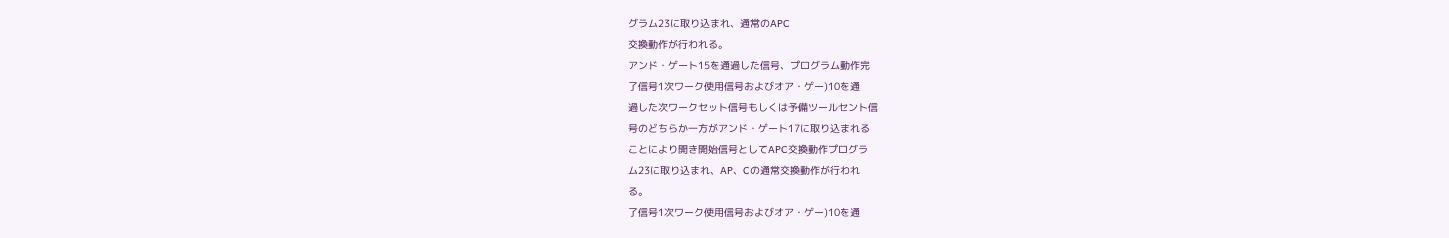グラム23に取り込まれ、通常のAPC
交換動作が行われる。
アンド・ゲート15を通過した信号、プログラム動作完
了信号1次ワーク使用信号およびオア・ゲー)10を通
過した次ワークセット信号もしくは予備ツールセント信
号のどちらか一方がアンド・ゲート17に取り込まれる
ことにより開き開始信号としてAPC交換動作プログラ
ム23に取り込まれ、AP、Cの通常交換動作が行われ
る。
了信号1次ワーク使用信号およびオア・ゲー)10を通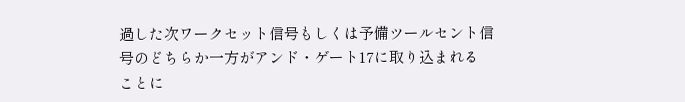過した次ワークセット信号もしくは予備ツールセント信
号のどちらか一方がアンド・ゲート17に取り込まれる
ことに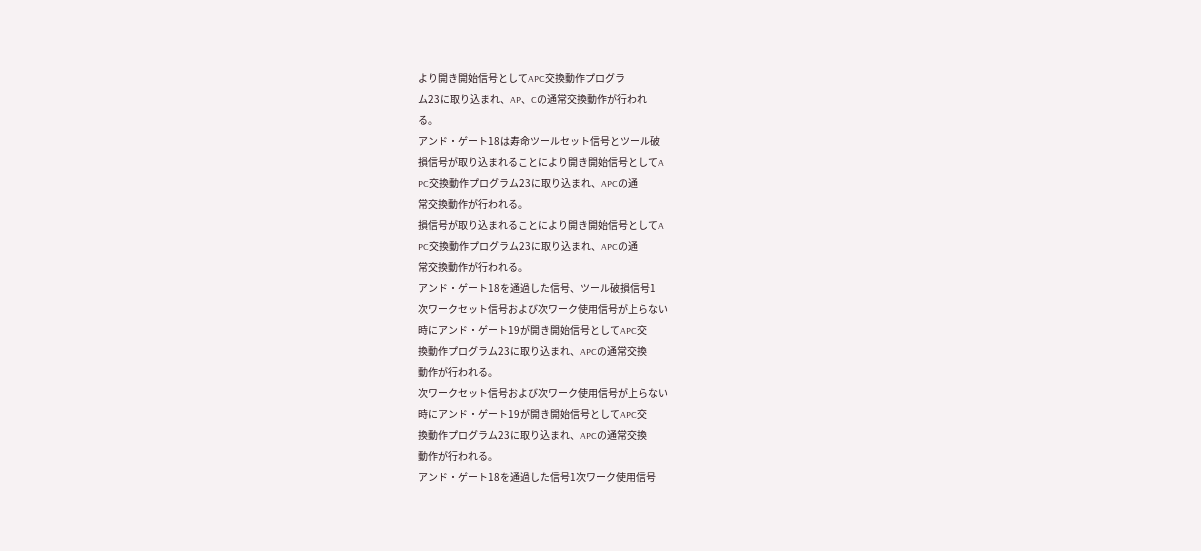より開き開始信号としてAPC交換動作プログラ
ム23に取り込まれ、AP、Cの通常交換動作が行われ
る。
アンド・ゲート18は寿命ツールセット信号とツール破
損信号が取り込まれることにより開き開始信号としてA
PC交換動作プログラム23に取り込まれ、APCの通
常交換動作が行われる。
損信号が取り込まれることにより開き開始信号としてA
PC交換動作プログラム23に取り込まれ、APCの通
常交換動作が行われる。
アンド・ゲート18を通過した信号、ツール破損信号1
次ワークセット信号および次ワーク使用信号が上らない
時にアンド・ゲート19が開き開始信号としてAPC交
換動作プログラム23に取り込まれ、APCの通常交換
動作が行われる。
次ワークセット信号および次ワーク使用信号が上らない
時にアンド・ゲート19が開き開始信号としてAPC交
換動作プログラム23に取り込まれ、APCの通常交換
動作が行われる。
アンド・ゲート18を通過した信号1次ワーク使用信号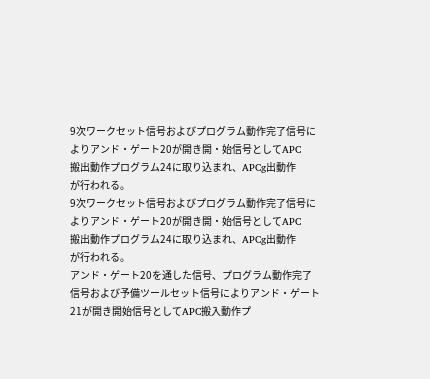9次ワークセット信号およびプログラム動作完了信号に
よりアンド・ゲート20が開き開・始信号としてAPC
搬出動作プログラム24に取り込まれ、APCg出動作
が行われる。
9次ワークセット信号およびプログラム動作完了信号に
よりアンド・ゲート20が開き開・始信号としてAPC
搬出動作プログラム24に取り込まれ、APCg出動作
が行われる。
アンド・ゲート20を通した信号、プログラム動作完了
信号および予備ツールセット信号によりアンド・ゲート
21が開き開始信号としてAPC搬入動作プ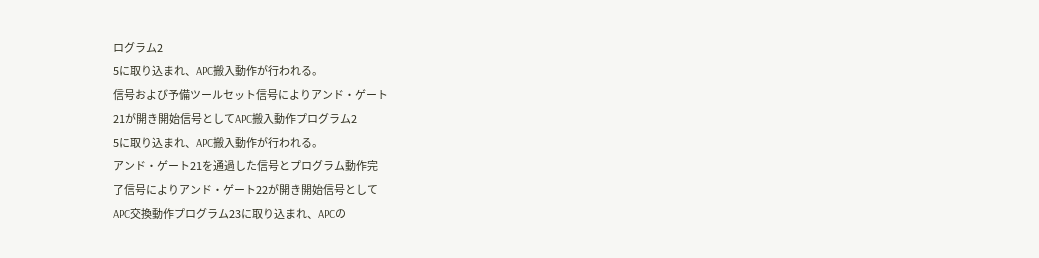ログラム2
5に取り込まれ、APC搬入動作が行われる。
信号および予備ツールセット信号によりアンド・ゲート
21が開き開始信号としてAPC搬入動作プログラム2
5に取り込まれ、APC搬入動作が行われる。
アンド・ゲート21を通過した信号とプログラム動作完
了信号によりアンド・ゲート22が開き開始信号として
APC交換動作プログラム23に取り込まれ、APCの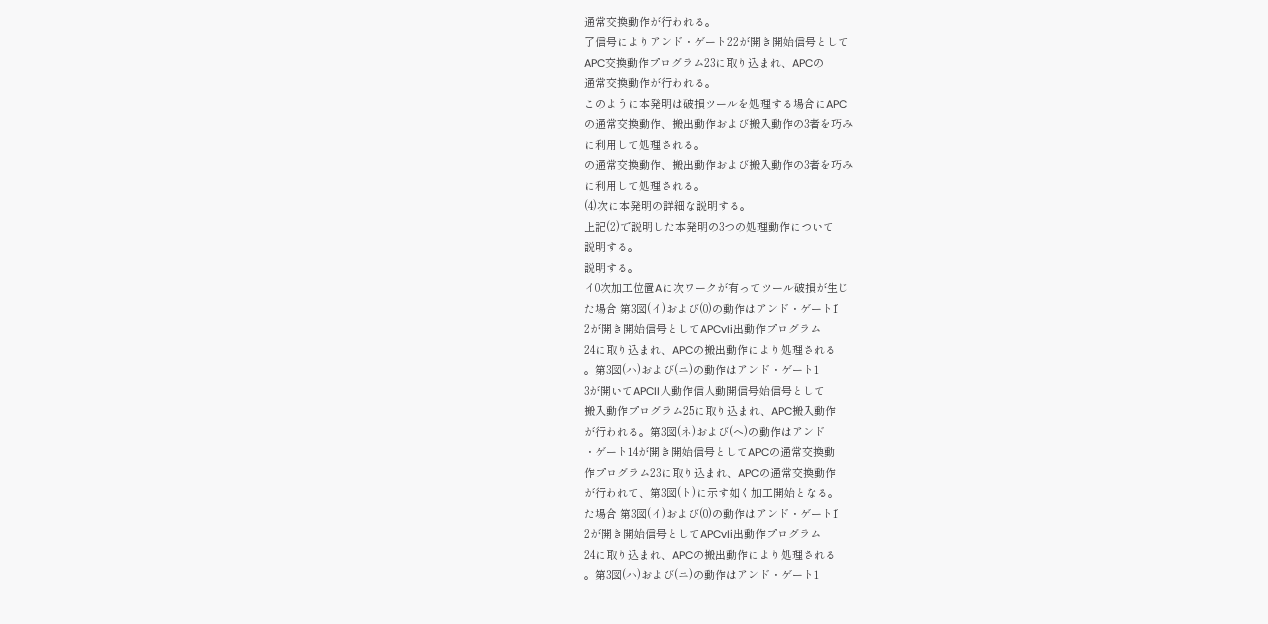通常交換動作が行われる。
了信号によりアンド・ゲート22が開き開始信号として
APC交換動作プログラム23に取り込まれ、APCの
通常交換動作が行われる。
このように本発明は破損ツールを処理する場合にAPC
の通常交換動作、搬出動作および搬入動作の3者を巧み
に利用して処理される。
の通常交換動作、搬出動作および搬入動作の3者を巧み
に利用して処理される。
(4)次に本発明の詳細な説明する。
上記(2)で説明した本発明の3つの処理動作について
説明する。
説明する。
イ0次加工位置Aに次ワークが有ってツール破損が生じ
た場合 第3図(イ)および(0)の動作はアンド・ゲート1゛
2が開き開始信号としてAPCvIi出動作プログラム
24に取り込まれ、APCの搬出動作により処理される
。第3図(ハ)および(ニ)の動作はアンド・ゲート1
3が開いてAPCII人動作信人動開信号始信号として
搬入動作プログラム25に取り込まれ、APC搬入動作
が行われる。第3図(ネ)および(へ)の動作はアンド
・ゲート14が開き開始信号としてAPCの通常交換動
作プログラム23に取り込まれ、APCの通常交換動作
が行われて、第3図(ト)に示す如く加工開始となる。
た場合 第3図(イ)および(0)の動作はアンド・ゲート1゛
2が開き開始信号としてAPCvIi出動作プログラム
24に取り込まれ、APCの搬出動作により処理される
。第3図(ハ)および(ニ)の動作はアンド・ゲート1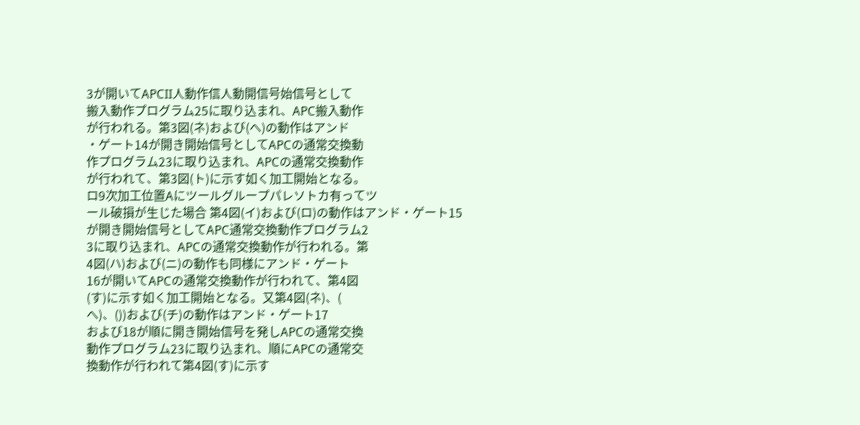3が開いてAPCII人動作信人動開信号始信号として
搬入動作プログラム25に取り込まれ、APC搬入動作
が行われる。第3図(ネ)および(へ)の動作はアンド
・ゲート14が開き開始信号としてAPCの通常交換動
作プログラム23に取り込まれ、APCの通常交換動作
が行われて、第3図(ト)に示す如く加工開始となる。
ロ9次加工位置Aにツールグループパレソトカ有ってツ
ール破損が生じた場合 第4図(イ)および(ロ)の動作はアンド・ゲート15
が開き開始信号としてAPC通常交換動作プログラム2
3に取り込まれ、APCの通常交換動作が行われる。第
4図(ハ)および(ニ)の動作も同様にアンド・ゲート
16が開いてAPCの通常交換動作が行われて、第4図
(す)に示す如く加工開始となる。又第4図(ネ)、(
へ)、())および(チ)の動作はアンド・ゲート17
および18が順に開き開始信号を発しAPCの通常交換
動作プログラム23に取り込まれ、順にAPCの通常交
換動作が行われて第4図(す)に示す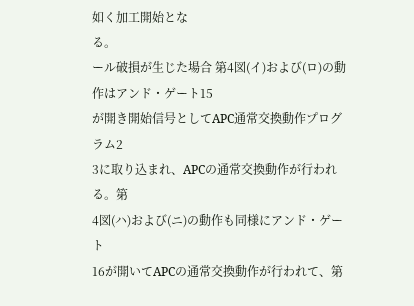如く加工開始とな
る。
ール破損が生じた場合 第4図(イ)および(ロ)の動作はアンド・ゲート15
が開き開始信号としてAPC通常交換動作プログラム2
3に取り込まれ、APCの通常交換動作が行われる。第
4図(ハ)および(ニ)の動作も同様にアンド・ゲート
16が開いてAPCの通常交換動作が行われて、第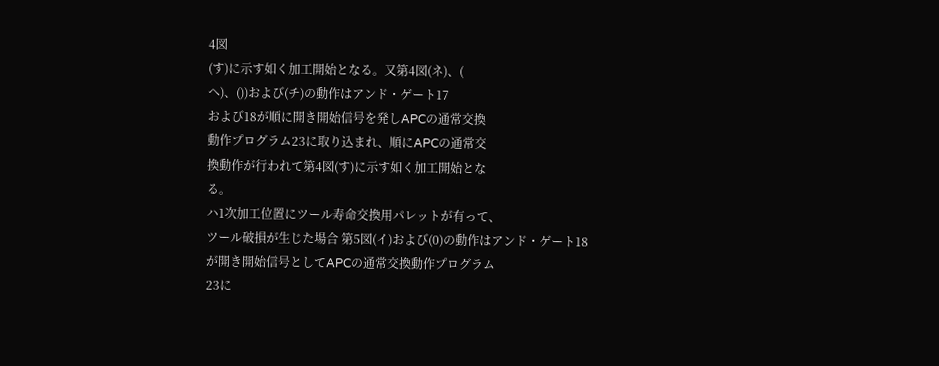4図
(す)に示す如く加工開始となる。又第4図(ネ)、(
へ)、())および(チ)の動作はアンド・ゲート17
および18が順に開き開始信号を発しAPCの通常交換
動作プログラム23に取り込まれ、順にAPCの通常交
換動作が行われて第4図(す)に示す如く加工開始とな
る。
ハ1次加工位置にツール寿命交換用パレットが有って、
ツール破損が生じた場合 第5図(イ)および(0)の動作はアンド・ゲート18
が開き開始信号としてAPCの通常交換動作プログラム
23に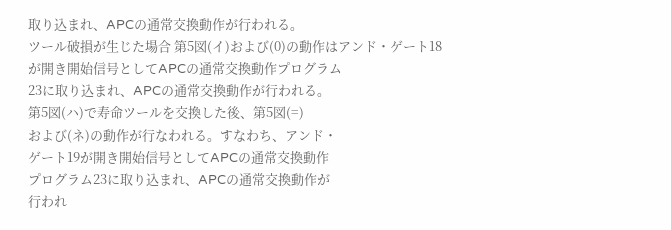取り込まれ、APCの通常交換動作が行われる。
ツール破損が生じた場合 第5図(イ)および(0)の動作はアンド・ゲート18
が開き開始信号としてAPCの通常交換動作プログラム
23に取り込まれ、APCの通常交換動作が行われる。
第5図(ハ)で寿命ツールを交換した後、第5図(=)
および(ネ)の動作が行なわれる。すなわち、アンド・
ゲート19が開き開始信号としてAPCの通常交換動作
プログラム23に取り込まれ、APCの通常交換動作が
行われ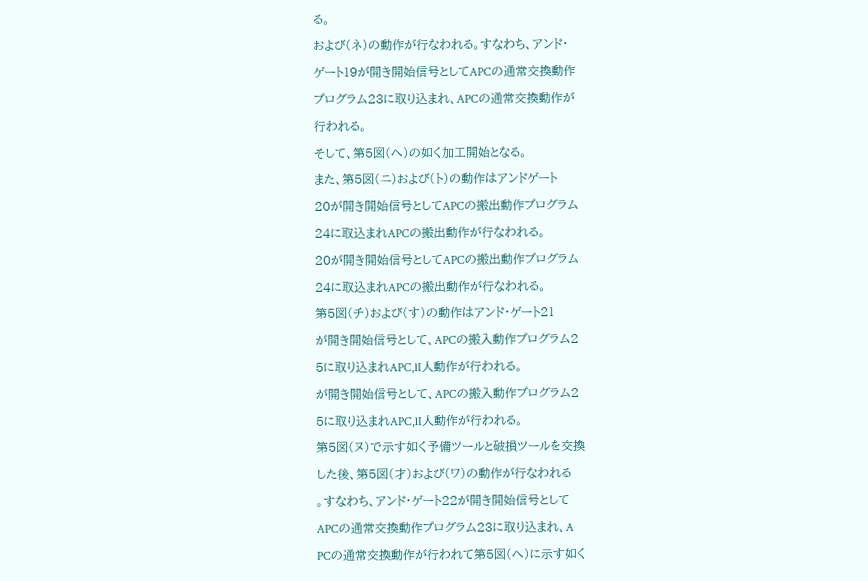る。
および(ネ)の動作が行なわれる。すなわち、アンド・
ゲート19が開き開始信号としてAPCの通常交換動作
プログラム23に取り込まれ、APCの通常交換動作が
行われる。
そして、第5図(へ)の如く加工開始となる。
また、第5図(ニ)および(ト)の動作はアンドゲート
20が開き開始信号としてAPCの搬出動作プログラム
24に取込まれAPCの搬出動作が行なわれる。
20が開き開始信号としてAPCの搬出動作プログラム
24に取込まれAPCの搬出動作が行なわれる。
第5図(チ)および(す)の動作はアンド・ゲート21
が開き開始信号として、APCの搬入動作プログラム2
5に取り込まれAPC,lI人動作が行われる。
が開き開始信号として、APCの搬入動作プログラム2
5に取り込まれAPC,lI人動作が行われる。
第5図(ヌ)で示す如く予備ツールと破損ツールを交換
した後、第5図(才)および(ワ)の動作が行なわれる
。すなわち、アンド・ゲート22が開き開始信号として
APCの通常交換動作プログラム23に取り込まれ、A
PCの通常交換動作が行われて第5図(へ)に示す如く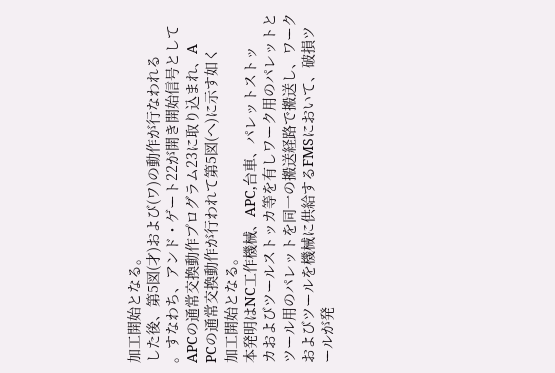加工開始となる。
した後、第5図(才)および(ワ)の動作が行なわれる
。すなわち、アンド・ゲート22が開き開始信号として
APCの通常交換動作プログラム23に取り込まれ、A
PCの通常交換動作が行われて第5図(へ)に示す如く
加工開始となる。
本発明はNC工作機械、APC,台車、パレットストッ
カおよびツールストッカ等を有しワーク用のパレットと
ツール用のパレットを同一の搬送経路で搬送し、ワーク
およびツールを機械に供給するFMSにおいて、破損ツ
ールが発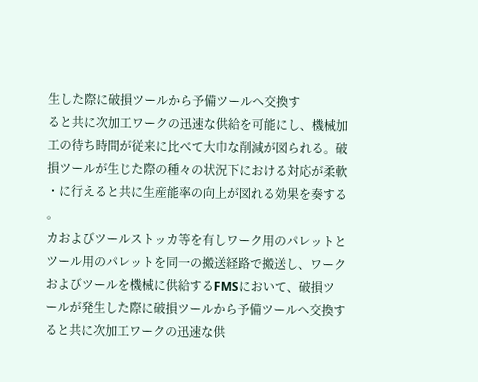生した際に破損ツールから予備ツールへ交換す
ると共に次加工ワークの迅速な供給を可能にし、機械加
工の待ち時間が従来に比べて大巾な削減が図られる。破
損ツールが生じた際の種々の状況下における対応が柔軟
・に行えると共に生産能率の向上が図れる効果を奏する
。
カおよびツールストッカ等を有しワーク用のパレットと
ツール用のパレットを同一の搬送経路で搬送し、ワーク
およびツールを機械に供給するFMSにおいて、破損ツ
ールが発生した際に破損ツールから予備ツールへ交換す
ると共に次加工ワークの迅速な供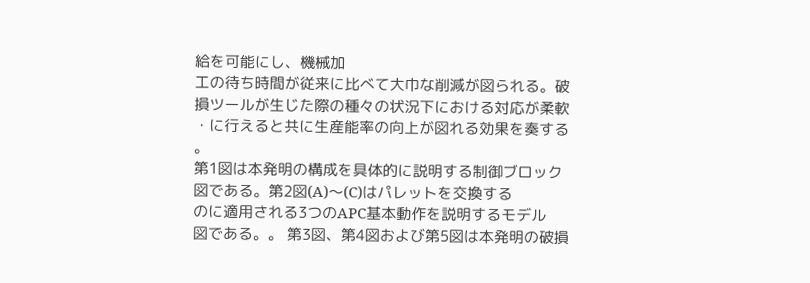給を可能にし、機械加
工の待ち時間が従来に比べて大巾な削減が図られる。破
損ツールが生じた際の種々の状況下における対応が柔軟
・に行えると共に生産能率の向上が図れる効果を奏する
。
第1図は本発明の構成を具体的に説明する制御ブロック
図である。第2図(A)〜(C)はパレットを交換する
のに適用される3つのAPC基本動作を説明するモデル
図である。。 第3図、第4図および第5図は本発明の破損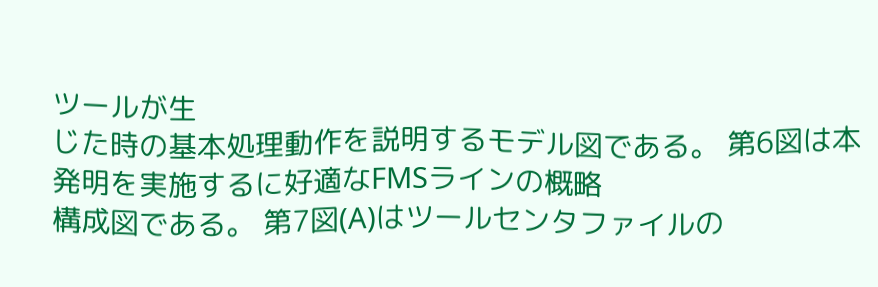ツールが生
じた時の基本処理動作を説明するモデル図である。 第6図は本発明を実施するに好適なFMSラインの概略
構成図である。 第7図(A)はツールセンタファイルの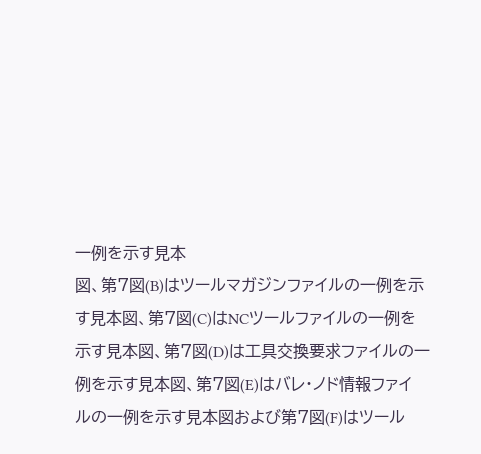一例を示す見本
図、第7図(B)はツールマガジンファイルの一例を示
す見本図、第7図(C)はNCツールファイルの一例を
示す見本図、第7図(D)は工具交換要求ファイルの一
例を示す見本図、第7図(E)はバレ・ノド情報ファイ
ルの一例を示す見本図および第7図(F)はツール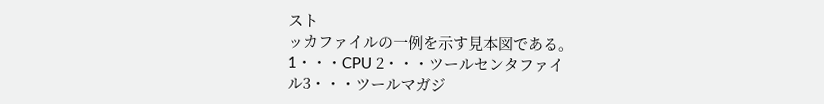スト
ッカファイルの一例を示す見本図である。 1・・・CPU 2・・・ツールセンタファイ
ル3・・・ツールマガジ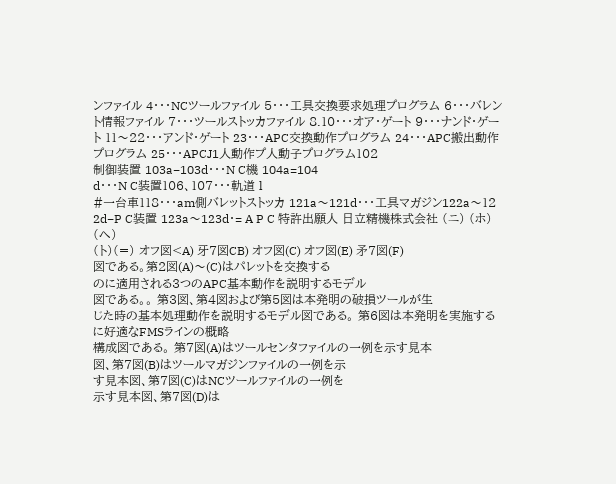ンファイル 4・・・NCツールファイル 5・・・工具交換要求処理プログラム 6・・・バレント情報ファイル 7・・・ツールストッカファイル 8.10・・・オア・ゲート 9・・・ナンド・ゲート 11〜22・・・アンド・ゲート 23・・・APC交換動作プログラム 24・・・APC搬出動作プログラム 25・・・APCJ1人動作プ人動子プログラム102
制御装置 103a−103d・・・N C機 104a=104
d・・・N C装置106、107・・・軌道 l
#一台車118・・・am側バレットストッカ 121a〜121d・・・工具マガジン122a〜12
2d−P C装置 123a〜123d・= A P C 特許出願人 日立精機株式会社 (ニ) (ホ) (へ)
(ト)(=) オフ図<A) 牙7図CB) オフ図(C) オフ図(E) 矛7図(F)
図である。第2図(A)〜(C)はパレットを交換する
のに適用される3つのAPC基本動作を説明するモデル
図である。。 第3図、第4図および第5図は本発明の破損ツールが生
じた時の基本処理動作を説明するモデル図である。 第6図は本発明を実施するに好適なFMSラインの概略
構成図である。 第7図(A)はツールセンタファイルの一例を示す見本
図、第7図(B)はツールマガジンファイルの一例を示
す見本図、第7図(C)はNCツールファイルの一例を
示す見本図、第7図(D)は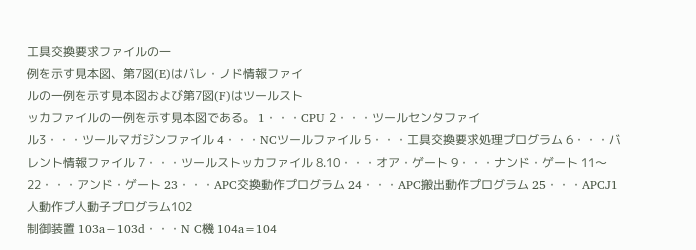工具交換要求ファイルの一
例を示す見本図、第7図(E)はバレ・ノド情報ファイ
ルの一例を示す見本図および第7図(F)はツールスト
ッカファイルの一例を示す見本図である。 1・・・CPU 2・・・ツールセンタファイ
ル3・・・ツールマガジンファイル 4・・・NCツールファイル 5・・・工具交換要求処理プログラム 6・・・バレント情報ファイル 7・・・ツールストッカファイル 8.10・・・オア・ゲート 9・・・ナンド・ゲート 11〜22・・・アンド・ゲート 23・・・APC交換動作プログラム 24・・・APC搬出動作プログラム 25・・・APCJ1人動作プ人動子プログラム102
制御装置 103a−103d・・・N C機 104a=104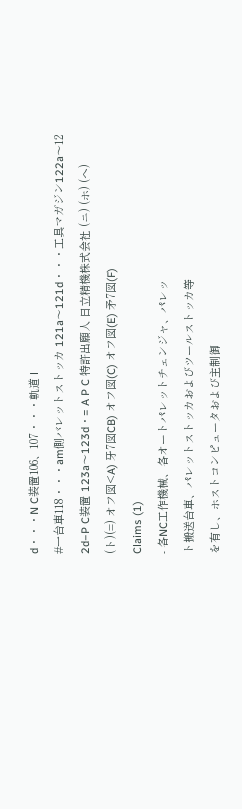d・・・N C装置106、107・・・軌道 l
#一台車118・・・am側バレットストッカ 121a〜121d・・・工具マガジン122a〜12
2d−P C装置 123a〜123d・= A P C 特許出願人 日立精機株式会社 (ニ) (ホ) (へ)
(ト)(=) オフ図<A) 牙7図CB) オフ図(C) オフ図(E) 矛7図(F)
Claims (1)
- 各NC工作機械、各オートパレットチェンジャ、パレッ
ト搬送台車、パレットストッカおよびツールストッカ等
を有し、ホストコンピュータおよび主制御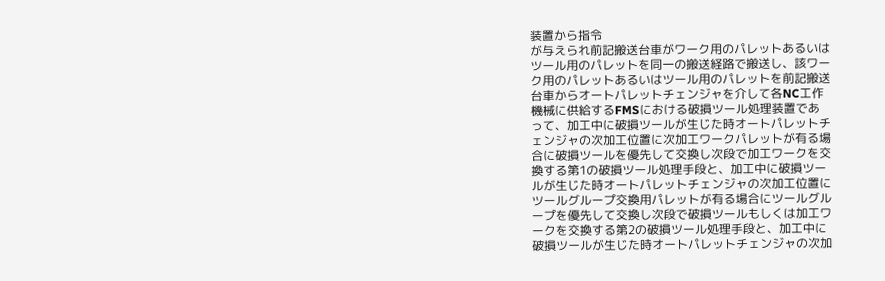装置から指令
が与えられ前記搬送台車がワーク用のパレットあるいは
ツール用のパレットを同一の搬送経路で搬送し、該ワー
ク用のパレットあるいはツール用のパレットを前記搬送
台車からオートパレットチェンジャを介して各NC工作
機械に供給するFMSにおける破損ツール処理装置であ
って、加工中に破損ツールが生じた時オートパレットチ
ェンジャの次加工位置に次加工ワークパレットが有る場
合に破損ツールを優先して交換し次段で加工ワークを交
換する第1の破損ツール処理手段と、加工中に破損ツー
ルが生じた時オートパレットチェンジャの次加工位置に
ツールグループ交換用パレットが有る場合にツールグル
ープを優先して交換し次段で破損ツールもしくは加工ワ
ークを交換する第2の破損ツール処理手段と、加工中に
破損ツールが生じた時オートパレットチェンジャの次加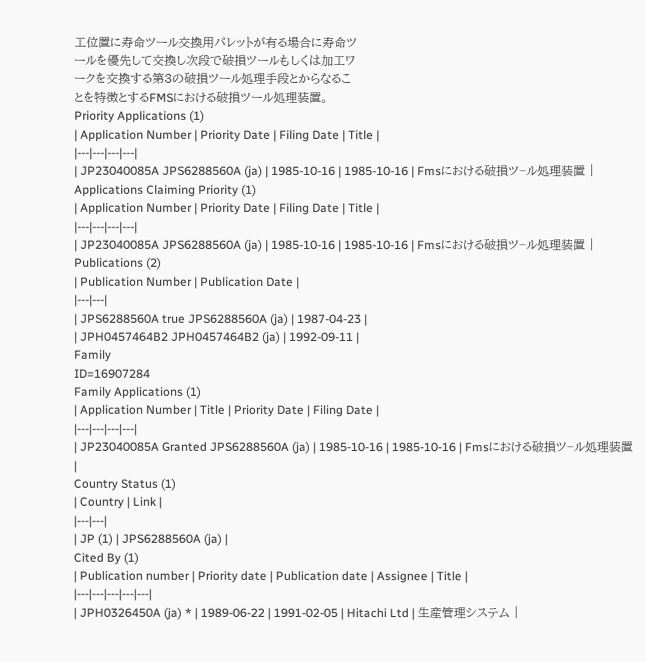工位置に寿命ツール交換用パレットが有る場合に寿命ツ
ールを優先して交換し次段で破損ツールもしくは加工ワ
ークを交換する第3の破損ツール処理手段とからなるこ
とを特徴とするFMSにおける破損ツール処理装置。
Priority Applications (1)
| Application Number | Priority Date | Filing Date | Title |
|---|---|---|---|
| JP23040085A JPS6288560A (ja) | 1985-10-16 | 1985-10-16 | Fmsにおける破損ツ−ル処理装置 |
Applications Claiming Priority (1)
| Application Number | Priority Date | Filing Date | Title |
|---|---|---|---|
| JP23040085A JPS6288560A (ja) | 1985-10-16 | 1985-10-16 | Fmsにおける破損ツ−ル処理装置 |
Publications (2)
| Publication Number | Publication Date |
|---|---|
| JPS6288560A true JPS6288560A (ja) | 1987-04-23 |
| JPH0457464B2 JPH0457464B2 (ja) | 1992-09-11 |
Family
ID=16907284
Family Applications (1)
| Application Number | Title | Priority Date | Filing Date |
|---|---|---|---|
| JP23040085A Granted JPS6288560A (ja) | 1985-10-16 | 1985-10-16 | Fmsにおける破損ツ−ル処理装置 |
Country Status (1)
| Country | Link |
|---|---|
| JP (1) | JPS6288560A (ja) |
Cited By (1)
| Publication number | Priority date | Publication date | Assignee | Title |
|---|---|---|---|---|
| JPH0326450A (ja) * | 1989-06-22 | 1991-02-05 | Hitachi Ltd | 生産管理システム |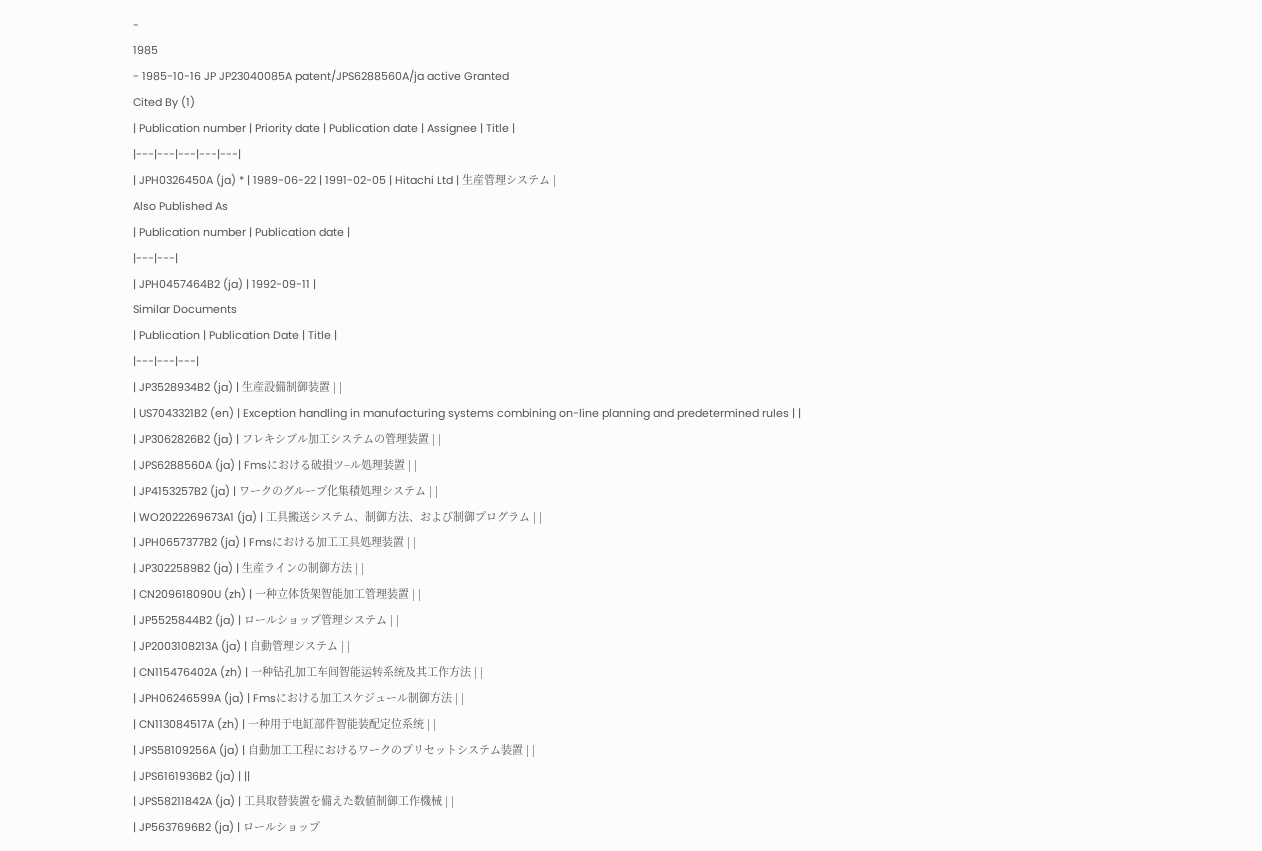-
1985
- 1985-10-16 JP JP23040085A patent/JPS6288560A/ja active Granted
Cited By (1)
| Publication number | Priority date | Publication date | Assignee | Title |
|---|---|---|---|---|
| JPH0326450A (ja) * | 1989-06-22 | 1991-02-05 | Hitachi Ltd | 生産管理システム |
Also Published As
| Publication number | Publication date |
|---|---|
| JPH0457464B2 (ja) | 1992-09-11 |
Similar Documents
| Publication | Publication Date | Title |
|---|---|---|
| JP3528934B2 (ja) | 生産設備制御装置 | |
| US7043321B2 (en) | Exception handling in manufacturing systems combining on-line planning and predetermined rules | |
| JP3062826B2 (ja) | フレキシブル加工システムの管理装置 | |
| JPS6288560A (ja) | Fmsにおける破損ツ−ル処理装置 | |
| JP4153257B2 (ja) | ワークのグループ化集積処理システム | |
| WO2022269673A1 (ja) | 工具搬送システム、制御方法、および制御プログラム | |
| JPH0657377B2 (ja) | Fmsにおける加工工具処理装置 | |
| JP3022589B2 (ja) | 生産ラインの制御方法 | |
| CN209618090U (zh) | 一种立体货架智能加工管理装置 | |
| JP5525844B2 (ja) | ロールショップ管理システム | |
| JP2003108213A (ja) | 自動管理システム | |
| CN115476402A (zh) | 一种钻孔加工车间智能运转系统及其工作方法 | |
| JPH06246599A (ja) | Fmsにおける加工スケジュール制御方法 | |
| CN113084517A (zh) | 一种用于电缸部件智能装配定位系统 | |
| JPS58109256A (ja) | 自動加工工程におけるワークのプリセットシステム装置 | |
| JPS6161936B2 (ja) | ||
| JPS58211842A (ja) | 工具取替装置を備えた数値制御工作機械 | |
| JP5637696B2 (ja) | ロールショップ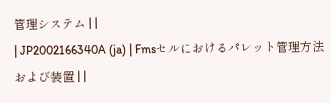管理システム | |
| JP2002166340A (ja) | Fmsセルにおけるパレット管理方法および装置 | |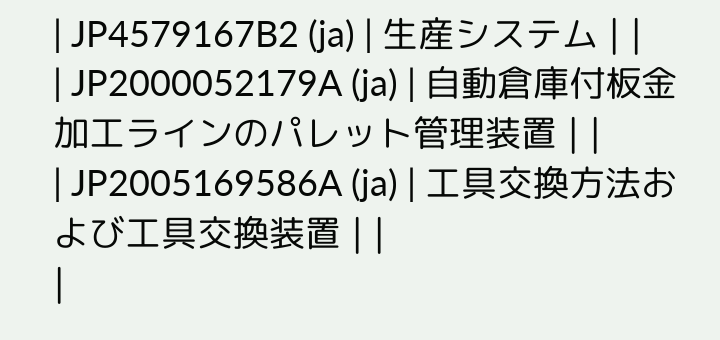| JP4579167B2 (ja) | 生産システム | |
| JP2000052179A (ja) | 自動倉庫付板金加工ラインのパレット管理装置 | |
| JP2005169586A (ja) | 工具交換方法および工具交換装置 | |
|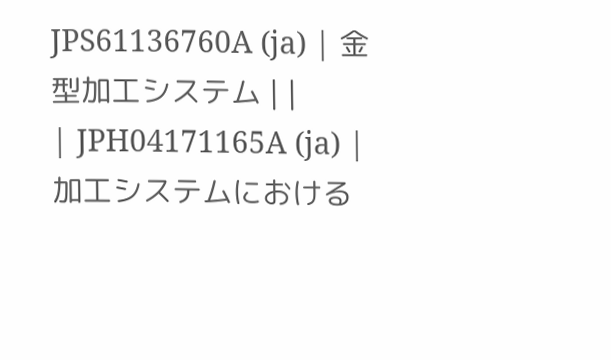JPS61136760A (ja) | 金型加工システム | |
| JPH04171165A (ja) | 加工システムにおける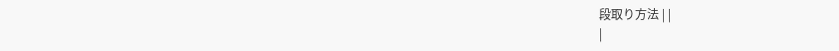段取り方法 | |
|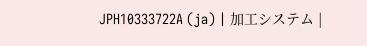JPH10333722A (ja) | 加工システム |